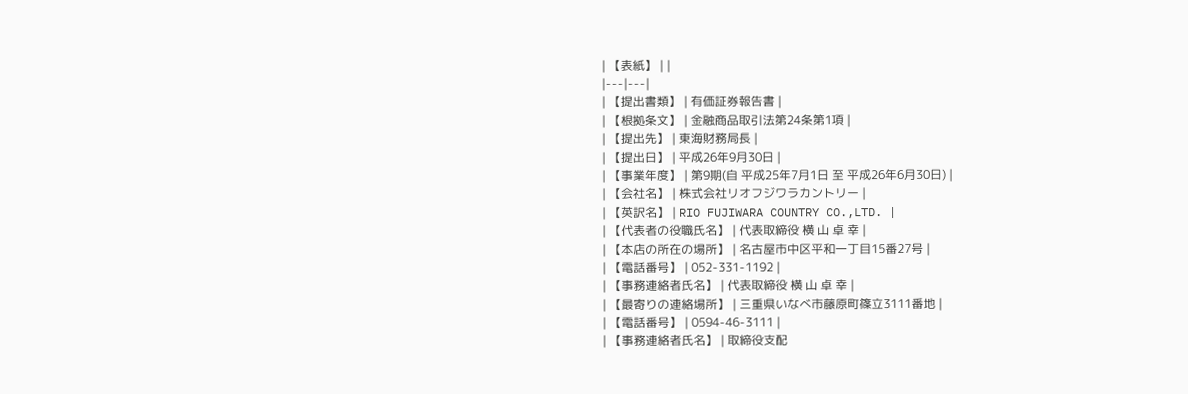| 【表紙】 | |
|---|---|
| 【提出書類】 | 有価証券報告書 |
| 【根拠条文】 | 金融商品取引法第24条第1項 |
| 【提出先】 | 東海財務局長 |
| 【提出日】 | 平成26年9月30日 |
| 【事業年度】 | 第9期(自 平成25年7月1日 至 平成26年6月30日) |
| 【会社名】 | 株式会社リオフジワラカントリー |
| 【英訳名】 | RIO FUJIWARA COUNTRY CO.,LTD. |
| 【代表者の役職氏名】 | 代表取締役 横 山 卓 幸 |
| 【本店の所在の場所】 | 名古屋市中区平和一丁目15番27号 |
| 【電話番号】 | 052-331-1192 |
| 【事務連絡者氏名】 | 代表取締役 横 山 卓 幸 |
| 【最寄りの連絡場所】 | 三重県いなべ市藤原町篠立3111番地 |
| 【電話番号】 | 0594-46-3111 |
| 【事務連絡者氏名】 | 取締役支配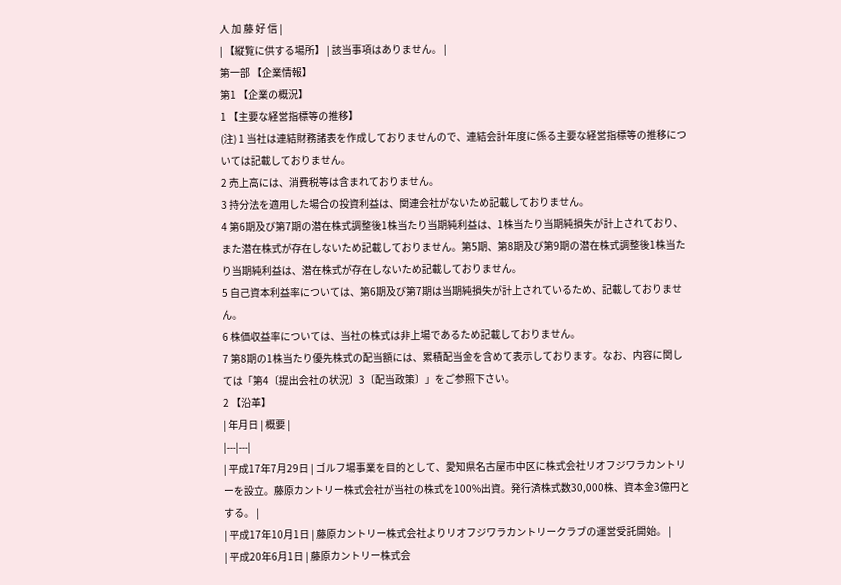人 加 藤 好 信 |
| 【縦覧に供する場所】 | 該当事項はありません。 |
第一部 【企業情報】
第1 【企業の概況】
1 【主要な経営指標等の推移】
(注) 1 当社は連結財務諸表を作成しておりませんので、連結会計年度に係る主要な経営指標等の推移については記載しておりません。
2 売上高には、消費税等は含まれておりません。
3 持分法を適用した場合の投資利益は、関連会社がないため記載しておりません。
4 第6期及び第7期の潜在株式調整後1株当たり当期純利益は、1株当たり当期純損失が計上されており、また潜在株式が存在しないため記載しておりません。第5期、第8期及び第9期の潜在株式調整後1株当たり当期純利益は、潜在株式が存在しないため記載しておりません。
5 自己資本利益率については、第6期及び第7期は当期純損失が計上されているため、記載しておりません。
6 株価収益率については、当社の株式は非上場であるため記載しておりません。
7 第8期の1株当たり優先株式の配当額には、累積配当金を含めて表示しております。なお、内容に関しては「第4〔提出会社の状況〕3〔配当政策〕」をご参照下さい。
2 【沿革】
| 年月日 | 概要 |
|---|---|
| 平成17年7月29日 | ゴルフ場事業を目的として、愛知県名古屋市中区に株式会社リオフジワラカントリーを設立。藤原カントリー株式会社が当社の株式を100%出資。発行済株式数30,000株、資本金3億円とする。 |
| 平成17年10月1日 | 藤原カントリー株式会社よりリオフジワラカントリークラブの運営受託開始。 |
| 平成20年6月1日 | 藤原カントリー株式会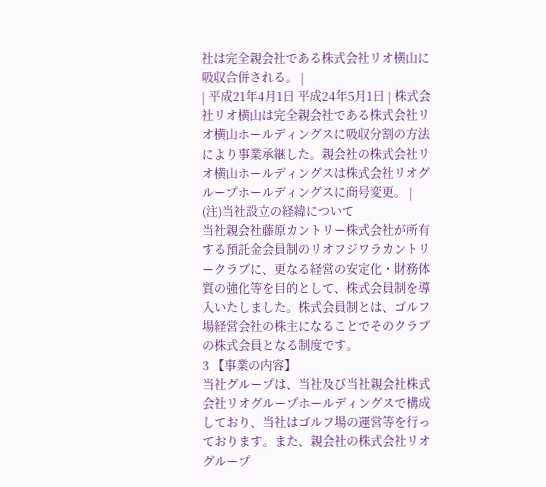社は完全親会社である株式会社リオ横山に吸収合併される。 |
| 平成21年4月1日 平成24年5月1日 | 株式会社リオ横山は完全親会社である株式会社リオ横山ホールディングスに吸収分割の方法により事業承継した。親会社の株式会社リオ横山ホールディングスは株式会社リオグループホールディングスに商号変更。 |
(注)当社設立の経緯について
当社親会社藤原カントリー株式会社が所有する預託金会員制のリオフジワラカントリークラブに、更なる経営の安定化・財務体質の強化等を目的として、株式会員制を導入いたしました。株式会員制とは、ゴルフ場経営会社の株主になることでそのクラブの株式会員となる制度です。
3 【事業の内容】
当社グループは、当社及び当社親会社株式会社リオグループホールディングスで構成しており、当社はゴルフ場の運営等を行っております。また、親会社の株式会社リオグループ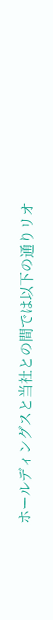ホールディングスと当社との間では以下の通りリオ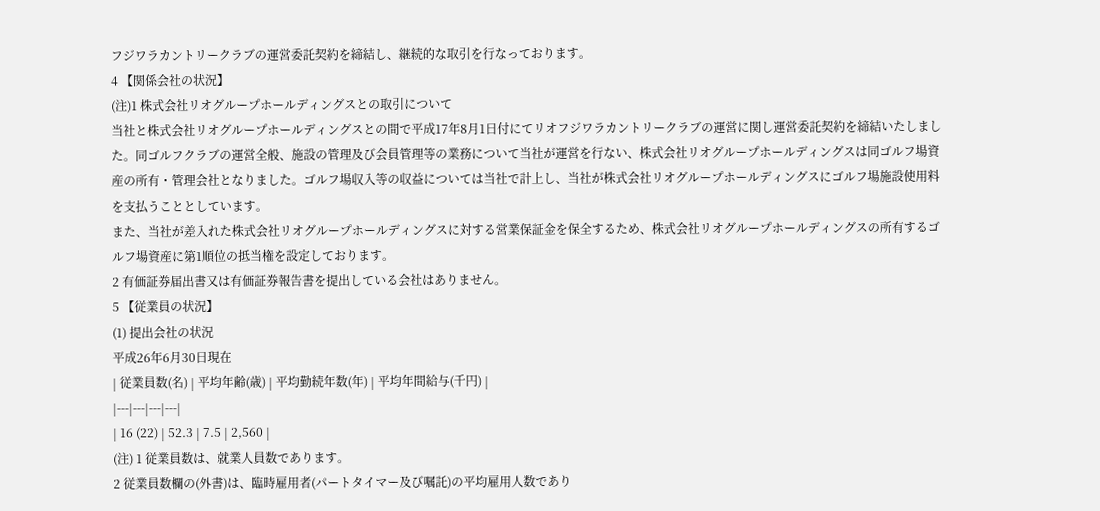フジワラカントリークラブの運営委託契約を締結し、継続的な取引を行なっております。
4 【関係会社の状況】
(注)1 株式会社リオグループホールディングスとの取引について
当社と株式会社リオグループホールディングスとの間で平成17年8月1日付にてリオフジワラカントリークラブの運営に関し運営委託契約を締結いたしました。同ゴルフクラブの運営全般、施設の管理及び会員管理等の業務について当社が運営を行ない、株式会社リオグループホールディングスは同ゴルフ場資産の所有・管理会社となりました。ゴルフ場収入等の収益については当社で計上し、当社が株式会社リオグループホールディングスにゴルフ場施設使用料を支払うこととしています。
また、当社が差入れた株式会社リオグループホールディングスに対する営業保証金を保全するため、株式会社リオグループホールディングスの所有するゴルフ場資産に第1順位の抵当権を設定しております。
2 有価証券届出書又は有価証券報告書を提出している会社はありません。
5 【従業員の状況】
(1) 提出会社の状況
平成26年6月30日現在
| 従業員数(名) | 平均年齢(歳) | 平均勤続年数(年) | 平均年間給与(千円) |
|---|---|---|---|
| 16 (22) | 52.3 | 7.5 | 2,560 |
(注) 1 従業員数は、就業人員数であります。
2 従業員数欄の(外書)は、臨時雇用者(パートタイマー及び嘱託)の平均雇用人数であり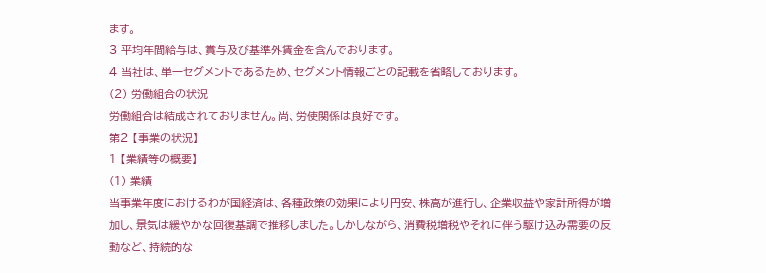ます。
3 平均年間給与は、賞与及び基準外賃金を含んでおります。
4 当社は、単一セグメントであるため、セグメント情報ごとの記載を省略しております。
(2) 労働組合の状況
労働組合は結成されておりません。尚、労使関係は良好です。
第2 【事業の状況】
1 【業績等の概要】
(1) 業績
当事業年度におけるわが国経済は、各種政策の効果により円安、株高が進行し、企業収益や家計所得が増加し、景気は緩やかな回復基調で推移しました。しかしながら、消費税増税やそれに伴う駆け込み需要の反動など、持続的な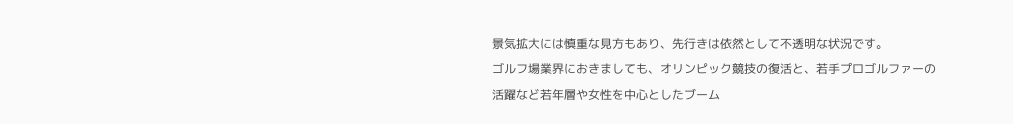景気拡大には慎重な見方もあり、先行きは依然として不透明な状況です。
ゴルフ場業界におきましても、オリンピック競技の復活と、若手プロゴルファーの活躍など若年層や女性を中心としたブーム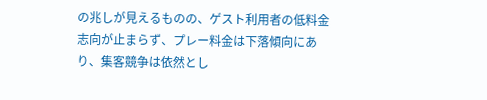の兆しが見えるものの、ゲスト利用者の低料金志向が止まらず、プレー料金は下落傾向にあり、集客競争は依然とし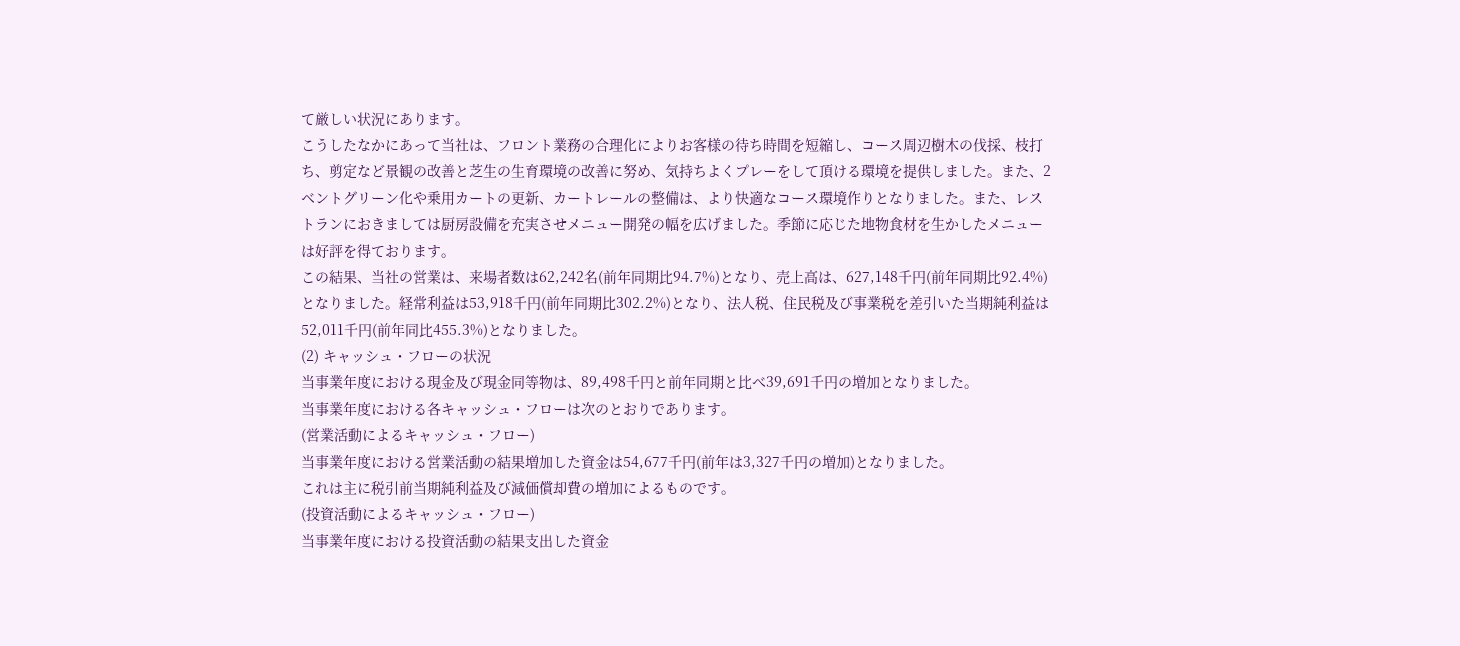て厳しい状況にあります。
こうしたなかにあって当社は、フロント業務の合理化によりお客様の待ち時間を短縮し、コース周辺樹木の伐採、枝打ち、剪定など景観の改善と芝生の生育環境の改善に努め、気持ちよくプレーをして頂ける環境を提供しました。また、2ベントグリーン化や乗用カートの更新、カートレールの整備は、より快適なコース環境作りとなりました。また、レストランにおきましては厨房設備を充実させメニュー開発の幅を広げました。季節に応じた地物食材を生かしたメニューは好評を得ております。
この結果、当社の営業は、来場者数は62,242名(前年同期比94.7%)となり、売上高は、627,148千円(前年同期比92.4%)となりました。経常利益は53,918千円(前年同期比302.2%)となり、法人税、住民税及び事業税を差引いた当期純利益は52,011千円(前年同比455.3%)となりました。
(2) キャッシュ・フローの状況
当事業年度における現金及び現金同等物は、89,498千円と前年同期と比べ39,691千円の増加となりました。
当事業年度における各キャッシュ・フローは次のとおりであります。
(営業活動によるキャッシュ・フロー)
当事業年度における営業活動の結果増加した資金は54,677千円(前年は3,327千円の増加)となりました。
これは主に税引前当期純利益及び減価償却費の増加によるものです。
(投資活動によるキャッシュ・フロー)
当事業年度における投資活動の結果支出した資金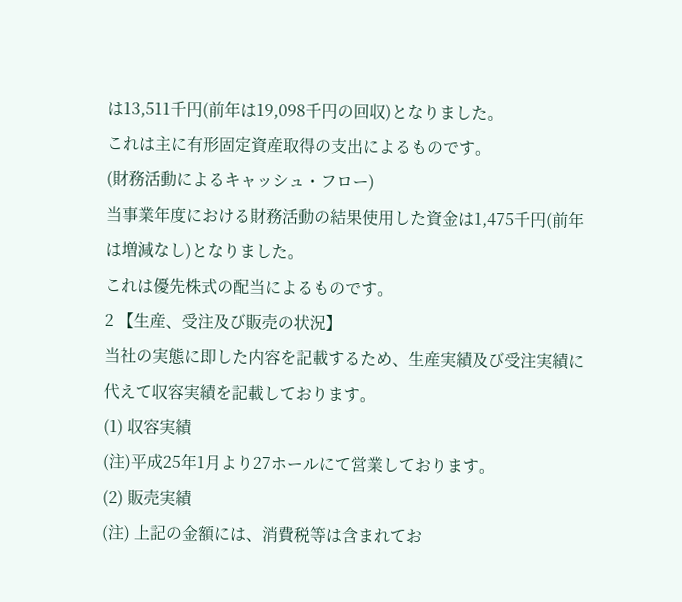は13,511千円(前年は19,098千円の回収)となりました。
これは主に有形固定資産取得の支出によるものです。
(財務活動によるキャッシュ・フロー)
当事業年度における財務活動の結果使用した資金は1,475千円(前年は増減なし)となりました。
これは優先株式の配当によるものです。
2 【生産、受注及び販売の状況】
当社の実態に即した内容を記載するため、生産実績及び受注実績に代えて収容実績を記載しております。
(1) 収容実績
(注)平成25年1月より27ホールにて営業しております。
(2) 販売実績
(注) 上記の金額には、消費税等は含まれてお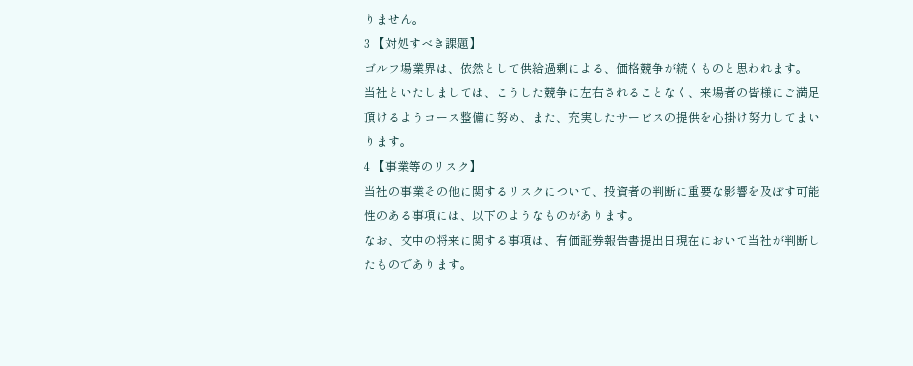りません。
3 【対処すべき課題】
ゴルフ場業界は、依然として供給過剰による、価格競争が続くものと思われます。
当社といたしましては、こうした競争に左右されることなく、来場者の皆様にご満足頂けるようコース整備に努め、また、充実したサービスの提供を心掛け努力してまいります。
4 【事業等のリスク】
当社の事業その他に関するリスクについて、投資者の判断に重要な影響を及ぼす可能性のある事項には、以下のようなものがあります。
なお、文中の将来に関する事項は、有価証券報告書提出日現在において当社が判断したものであります。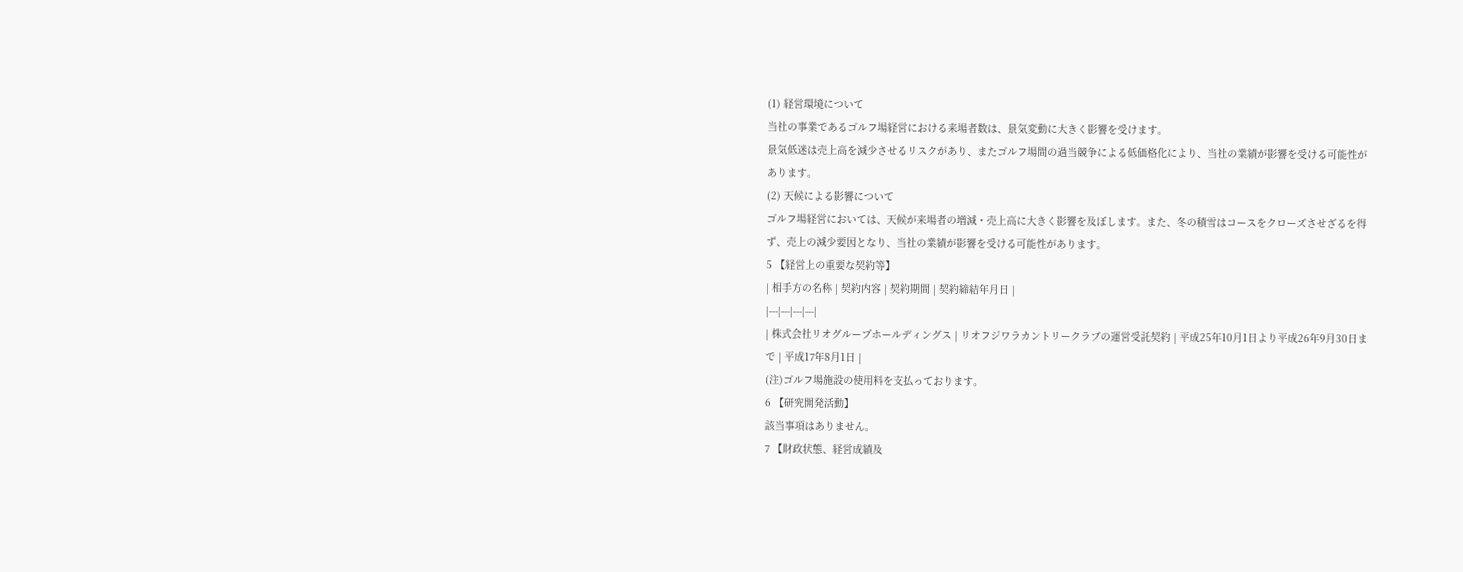(1) 経営環境について
当社の事業であるゴルフ場経営における来場者数は、景気変動に大きく影響を受けます。
景気低迷は売上高を減少させるリスクがあり、またゴルフ場間の過当競争による低価格化により、当社の業績が影響を受ける可能性があります。
(2) 天候による影響について
ゴルフ場経営においては、天候が来場者の増減・売上高に大きく影響を及ぼします。また、冬の積雪はコースをクローズさせざるを得ず、売上の減少要因となり、当社の業績が影響を受ける可能性があります。
5 【経営上の重要な契約等】
| 相手方の名称 | 契約内容 | 契約期間 | 契約締結年月日 |
|---|---|---|---|
| 株式会社リオグループホールディングス | リオフジワラカントリークラブの運営受託契約 | 平成25年10月1日より平成26年9月30日まで | 平成17年8月1日 |
(注)ゴルフ場施設の使用料を支払っております。
6 【研究開発活動】
該当事項はありません。
7 【財政状態、経営成績及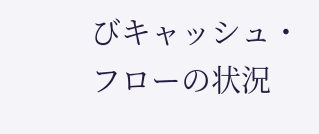びキャッシュ・フローの状況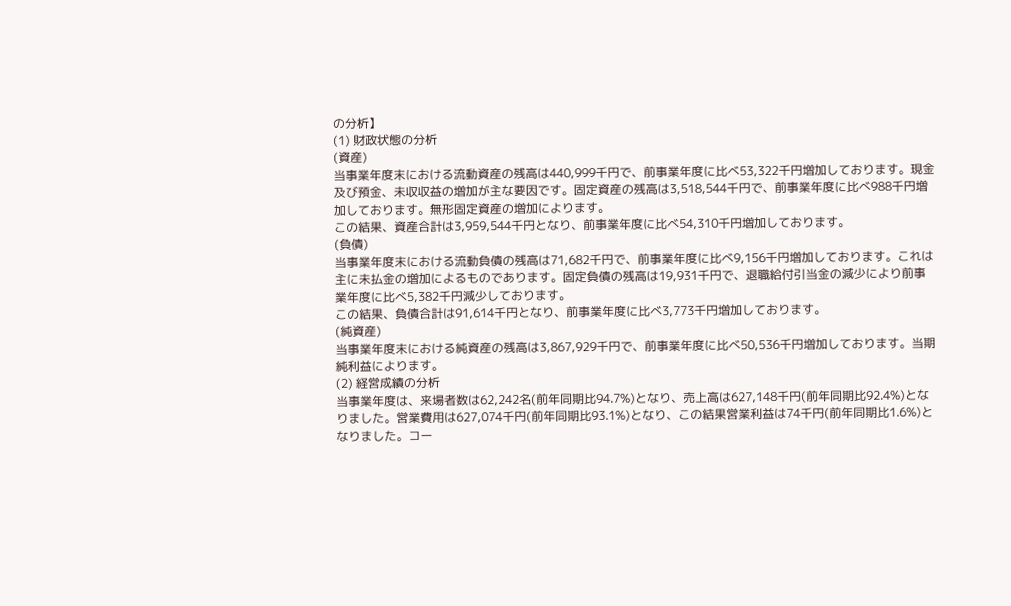の分析】
(1) 財政状態の分析
(資産)
当事業年度末における流動資産の残高は440,999千円で、前事業年度に比べ53,322千円増加しております。現金及び預金、未収収益の増加が主な要因です。固定資産の残高は3,518,544千円で、前事業年度に比べ988千円増加しております。無形固定資産の増加によります。
この結果、資産合計は3,959,544千円となり、前事業年度に比べ54,310千円増加しております。
(負債)
当事業年度末における流動負債の残高は71,682千円で、前事業年度に比べ9,156千円増加しております。これは主に未払金の増加によるものであります。固定負債の残高は19,931千円で、退職給付引当金の減少により前事業年度に比べ5,382千円減少しております。
この結果、負債合計は91,614千円となり、前事業年度に比べ3,773千円増加しております。
(純資産)
当事業年度末における純資産の残高は3,867,929千円で、前事業年度に比べ50,536千円増加しております。当期純利益によります。
(2) 経営成績の分析
当事業年度は、来場者数は62,242名(前年同期比94.7%)となり、売上高は627,148千円(前年同期比92.4%)となりました。営業費用は627,074千円(前年同期比93.1%)となり、この結果営業利益は74千円(前年同期比1.6%)となりました。コー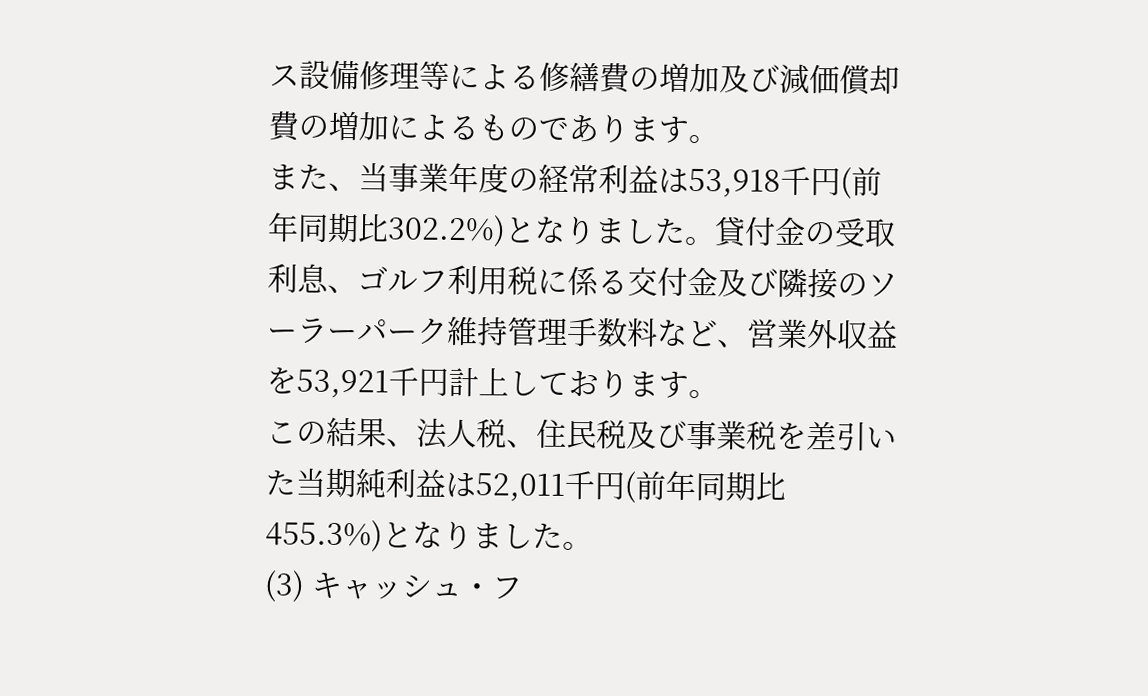ス設備修理等による修繕費の増加及び減価償却費の増加によるものであります。
また、当事業年度の経常利益は53,918千円(前年同期比302.2%)となりました。貸付金の受取利息、ゴルフ利用税に係る交付金及び隣接のソーラーパーク維持管理手数料など、営業外収益を53,921千円計上しております。
この結果、法人税、住民税及び事業税を差引いた当期純利益は52,011千円(前年同期比455.3%)となりました。
(3) キャッシュ・フ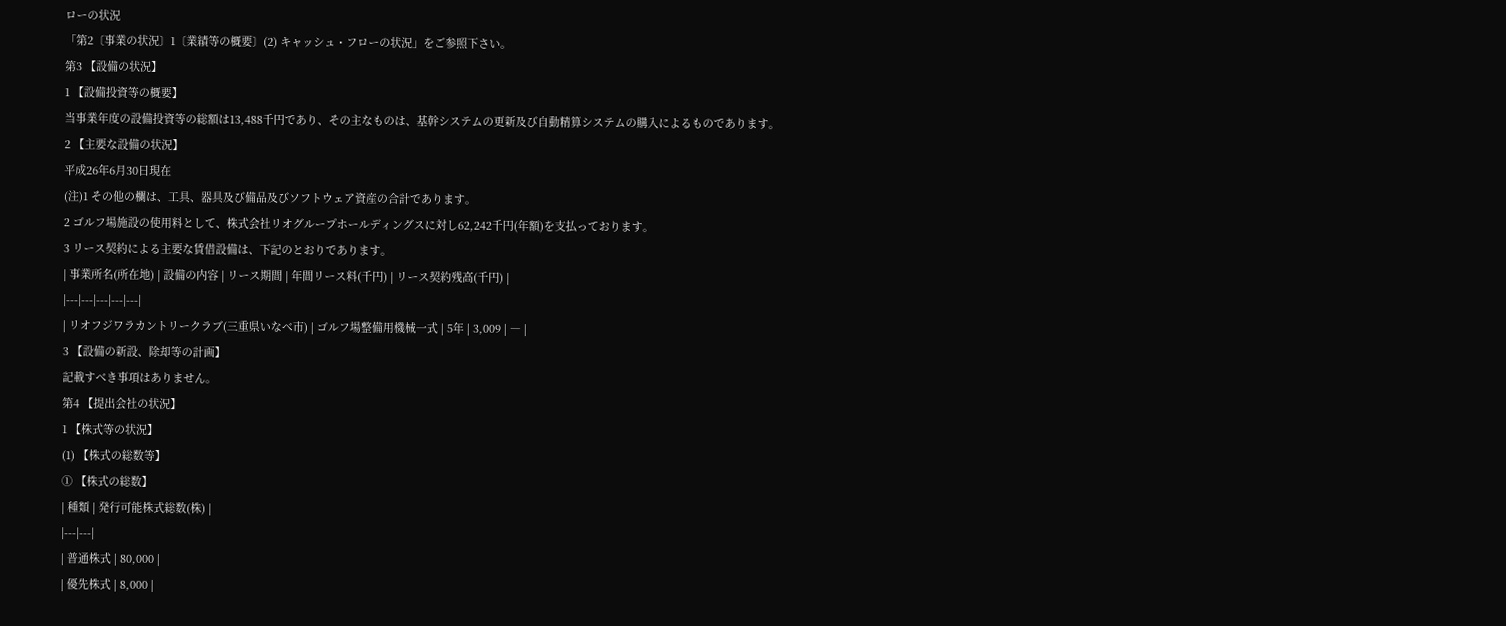ローの状況
「第2〔事業の状況〕1〔業績等の概要〕(2) キャッシュ・フローの状況」をご参照下さい。
第3 【設備の状況】
1 【設備投資等の概要】
当事業年度の設備投資等の総額は13,488千円であり、その主なものは、基幹システムの更新及び自動精算システムの購入によるものであります。
2 【主要な設備の状況】
平成26年6月30日現在
(注)1 その他の欄は、工具、器具及び備品及びソフトウェア資産の合計であります。
2 ゴルフ場施設の使用料として、株式会社リオグループホールディングスに対し62,242千円(年額)を支払っております。
3 リース契約による主要な賃借設備は、下記のとおりであります。
| 事業所名(所在地) | 設備の内容 | リース期間 | 年間リース料(千円) | リース契約残高(千円) |
|---|---|---|---|---|
| リオフジワラカントリークラブ(三重県いなべ市) | ゴルフ場整備用機械一式 | 5年 | 3,009 | ― |
3 【設備の新設、除却等の計画】
記載すべき事項はありません。
第4 【提出会社の状況】
1 【株式等の状況】
(1) 【株式の総数等】
① 【株式の総数】
| 種類 | 発行可能株式総数(株) |
|---|---|
| 普通株式 | 80,000 |
| 優先株式 | 8,000 |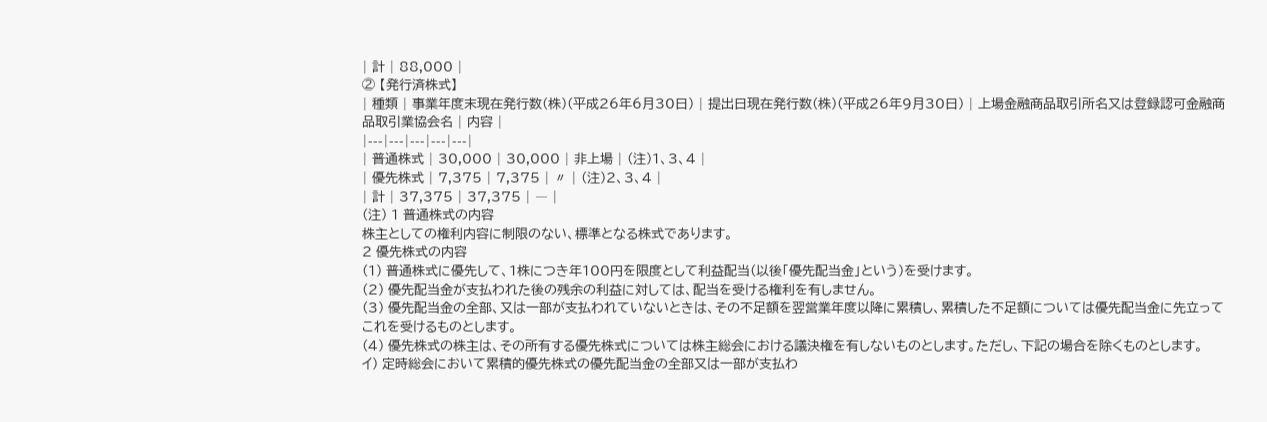| 計 | 88,000 |
② 【発行済株式】
| 種類 | 事業年度末現在発行数(株)(平成26年6月30日) | 提出日現在発行数(株)(平成26年9月30日) | 上場金融商品取引所名又は登録認可金融商品取引業協会名 | 内容 |
|---|---|---|---|---|
| 普通株式 | 30,000 | 30,000 | 非上場 | (注)1、3、4 |
| 優先株式 | 7,375 | 7,375 | 〃 | (注)2、3、4 |
| 計 | 37,375 | 37,375 | ― |
(注) 1 普通株式の内容
株主としての権利内容に制限のない、標準となる株式であります。
2 優先株式の内容
(1) 普通株式に優先して、1株につき年100円を限度として利益配当(以後「優先配当金」という)を受けます。
(2) 優先配当金が支払われた後の残余の利益に対しては、配当を受ける権利を有しません。
(3) 優先配当金の全部、又は一部が支払われていないときは、その不足額を翌営業年度以降に累積し、累積した不足額については優先配当金に先立ってこれを受けるものとします。
(4) 優先株式の株主は、その所有する優先株式については株主総会における議決権を有しないものとします。ただし、下記の場合を除くものとします。
イ) 定時総会において累積的優先株式の優先配当金の全部又は一部が支払わ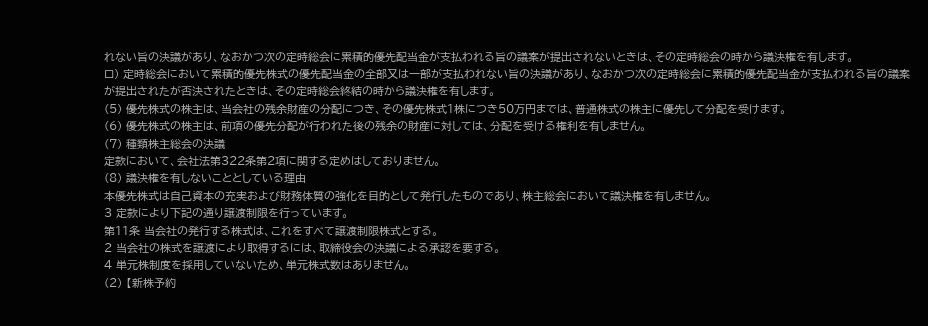れない旨の決議があり、なおかつ次の定時総会に累積的優先配当金が支払われる旨の議案が提出されないときは、その定時総会の時から議決権を有します。
ロ) 定時総会において累積的優先株式の優先配当金の全部又は一部が支払われない旨の決議があり、なおかつ次の定時総会に累積的優先配当金が支払われる旨の議案が提出されたが否決されたときは、その定時総会終結の時から議決権を有します。
(5) 優先株式の株主は、当会社の残余財産の分配につき、その優先株式1株につき50万円までは、普通株式の株主に優先して分配を受けます。
(6) 優先株式の株主は、前項の優先分配が行われた後の残余の財産に対しては、分配を受ける権利を有しません。
(7) 種類株主総会の決議
定款において、会社法第322条第2項に関する定めはしておりません。
(8) 議決権を有しないこととしている理由
本優先株式は自己資本の充実および財務体質の強化を目的として発行したものであり、株主総会において議決権を有しません。
3 定款により下記の通り譲渡制限を行っています。
第11条 当会社の発行する株式は、これをすべて譲渡制限株式とする。
2 当会社の株式を譲渡により取得するには、取締役会の決議による承認を要する。
4 単元株制度を採用していないため、単元株式数はありません。
(2) 【新株予約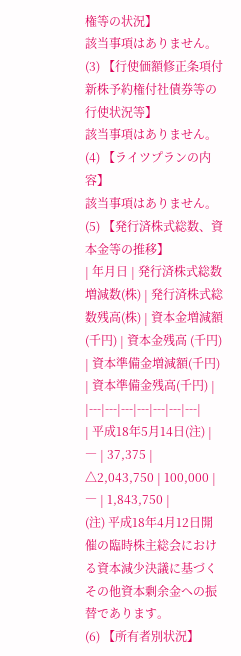権等の状況】
該当事項はありません。
(3) 【行使価額修正条項付新株予約権付社債券等の行使状況等】
該当事項はありません。
(4) 【ライツプランの内容】
該当事項はありません。
(5) 【発行済株式総数、資本金等の推移】
| 年月日 | 発行済株式総数増減数(株) | 発行済株式総数残高(株) | 資本金増減額 (千円) | 資本金残高 (千円) | 資本準備金増減額(千円) | 資本準備金残高(千円) |
|---|---|---|---|---|---|---|
| 平成18年5月14日(注) | ― | 37,375 | △2,043,750 | 100,000 | ― | 1,843,750 |
(注) 平成18年4月12日開催の臨時株主総会における資本減少決議に基づくその他資本剰余金への振替であります。
(6) 【所有者別状況】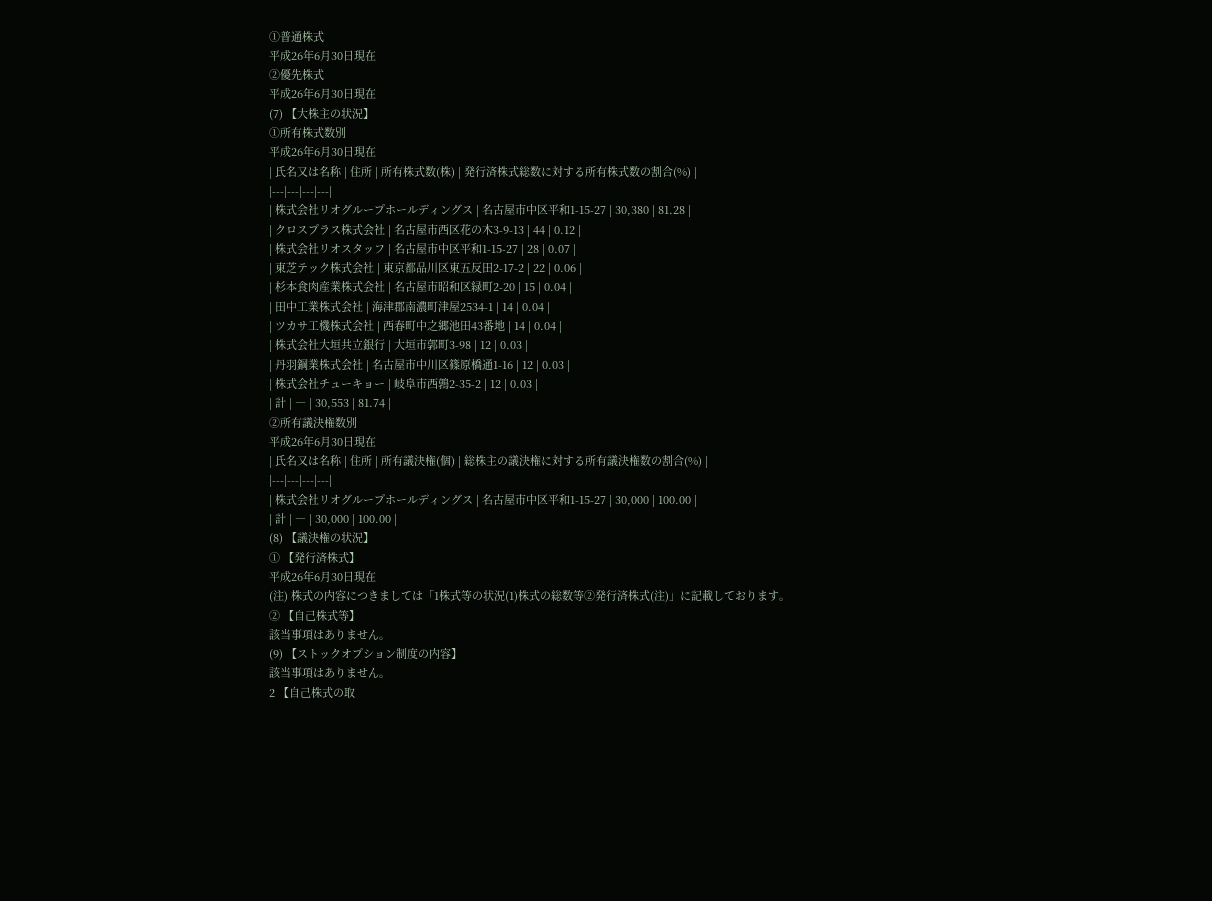①普通株式
平成26年6月30日現在
②優先株式
平成26年6月30日現在
(7) 【大株主の状況】
①所有株式数別
平成26年6月30日現在
| 氏名又は名称 | 住所 | 所有株式数(株) | 発行済株式総数に対する所有株式数の割合(%) |
|---|---|---|---|
| 株式会社リオグループホールディングス | 名古屋市中区平和1-15-27 | 30,380 | 81.28 |
| クロスプラス株式会社 | 名古屋市西区花の木3-9-13 | 44 | 0.12 |
| 株式会社リオスタッフ | 名古屋市中区平和1-15-27 | 28 | 0.07 |
| 東芝テック株式会社 | 東京都品川区東五反田2-17-2 | 22 | 0.06 |
| 杉本食肉産業株式会社 | 名古屋市昭和区緑町2-20 | 15 | 0.04 |
| 田中工業株式会社 | 海津郡南濃町津屋2534-1 | 14 | 0.04 |
| ツカサ工機株式会社 | 西春町中之郷池田43番地 | 14 | 0.04 |
| 株式会社大垣共立銀行 | 大垣市郭町3-98 | 12 | 0.03 |
| 丹羽鋼業株式会社 | 名古屋市中川区篠原橋通1-16 | 12 | 0.03 |
| 株式会社チューキョー | 岐阜市西鶉2-35-2 | 12 | 0.03 |
| 計 | ― | 30,553 | 81.74 |
②所有議決権数別
平成26年6月30日現在
| 氏名又は名称 | 住所 | 所有議決権(個) | 総株主の議決権に対する所有議決権数の割合(%) |
|---|---|---|---|
| 株式会社リオグループホールディングス | 名古屋市中区平和1-15-27 | 30,000 | 100.00 |
| 計 | ― | 30,000 | 100.00 |
(8) 【議決権の状況】
① 【発行済株式】
平成26年6月30日現在
(注) 株式の内容につきましては「1株式等の状況(1)株式の総数等②発行済株式(注)」に記載しております。
② 【自己株式等】
該当事項はありません。
(9) 【ストックオプション制度の内容】
該当事項はありません。
2 【自己株式の取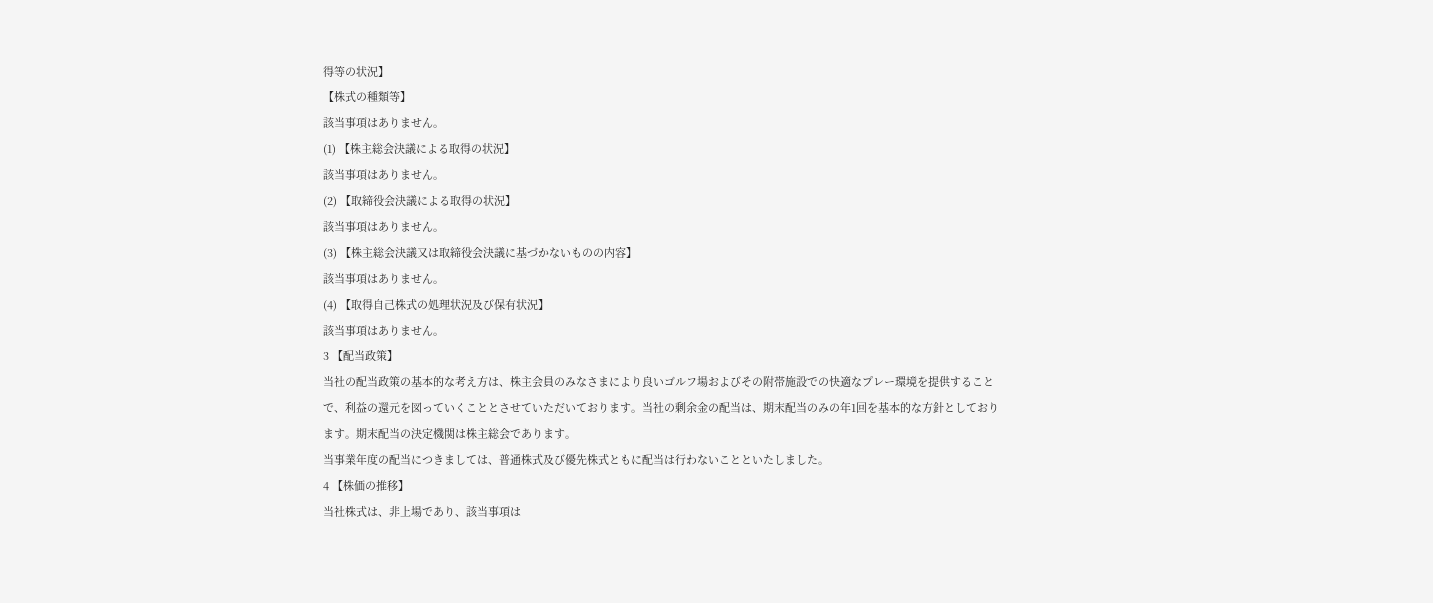得等の状況】
【株式の種類等】
該当事項はありません。
(1) 【株主総会決議による取得の状況】
該当事項はありません。
(2) 【取締役会決議による取得の状況】
該当事項はありません。
(3) 【株主総会決議又は取締役会決議に基づかないものの内容】
該当事項はありません。
(4) 【取得自己株式の処理状況及び保有状況】
該当事項はありません。
3 【配当政策】
当社の配当政策の基本的な考え方は、株主会員のみなさまにより良いゴルフ場およびその附帯施設での快適なプレー環境を提供することで、利益の還元を図っていくこととさせていただいております。当社の剰余金の配当は、期末配当のみの年1回を基本的な方針としております。期末配当の決定機関は株主総会であります。
当事業年度の配当につきましては、普通株式及び優先株式ともに配当は行わないことといたしました。
4 【株価の推移】
当社株式は、非上場であり、該当事項は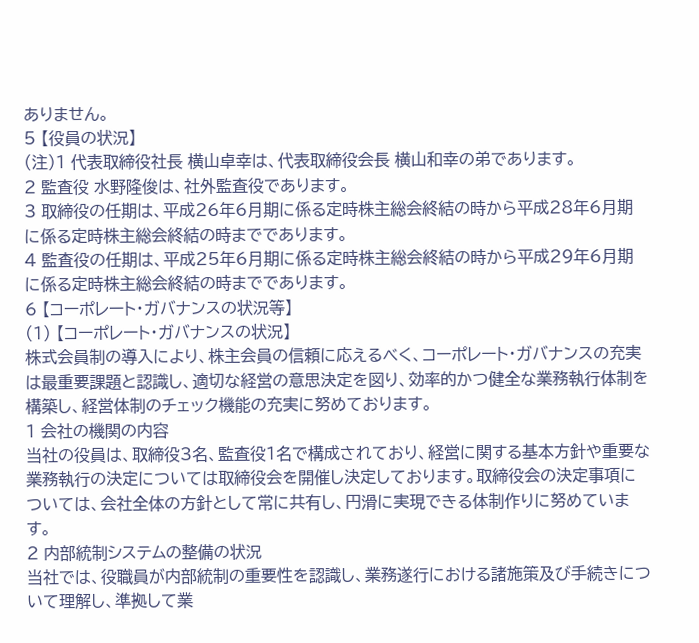ありません。
5 【役員の状況】
(注)1 代表取締役社長 横山卓幸は、代表取締役会長 横山和幸の弟であります。
2 監査役 水野隆俊は、社外監査役であります。
3 取締役の任期は、平成26年6月期に係る定時株主総会終結の時から平成28年6月期に係る定時株主総会終結の時までであります。
4 監査役の任期は、平成25年6月期に係る定時株主総会終結の時から平成29年6月期に係る定時株主総会終結の時までであります。
6 【コーポレート・ガバナンスの状況等】
(1) 【コーポレート・ガバナンスの状況】
株式会員制の導入により、株主会員の信頼に応えるべく、コーポレート・ガバナンスの充実は最重要課題と認識し、適切な経営の意思決定を図り、効率的かつ健全な業務執行体制を構築し、経営体制のチェック機能の充実に努めております。
1 会社の機関の内容
当社の役員は、取締役3名、監査役1名で構成されており、経営に関する基本方針や重要な業務執行の決定については取締役会を開催し決定しております。取締役会の決定事項については、会社全体の方針として常に共有し、円滑に実現できる体制作りに努めています。
2 内部統制システムの整備の状況
当社では、役職員が内部統制の重要性を認識し、業務遂行における諸施策及び手続きについて理解し、準拠して業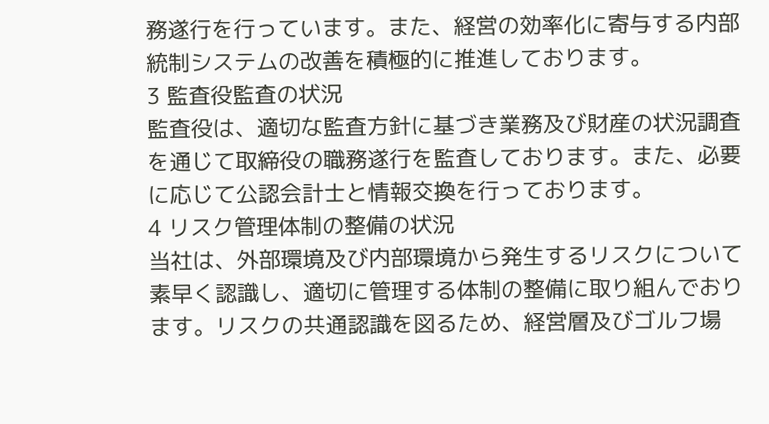務遂行を行っています。また、経営の効率化に寄与する内部統制システムの改善を積極的に推進しております。
3 監査役監査の状況
監査役は、適切な監査方針に基づき業務及び財産の状況調査を通じて取締役の職務遂行を監査しております。また、必要に応じて公認会計士と情報交換を行っております。
4 リスク管理体制の整備の状況
当社は、外部環境及び内部環境から発生するリスクについて素早く認識し、適切に管理する体制の整備に取り組んでおります。リスクの共通認識を図るため、経営層及びゴルフ場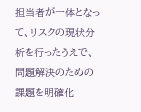担当者が一体となって、リスクの現状分析を行ったうえで、問題解決のための課題を明確化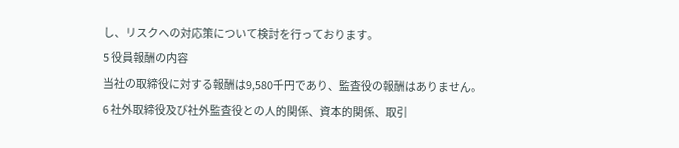し、リスクへの対応策について検討を行っております。
5 役員報酬の内容
当社の取締役に対する報酬は9,580千円であり、監査役の報酬はありません。
6 社外取締役及び社外監査役との人的関係、資本的関係、取引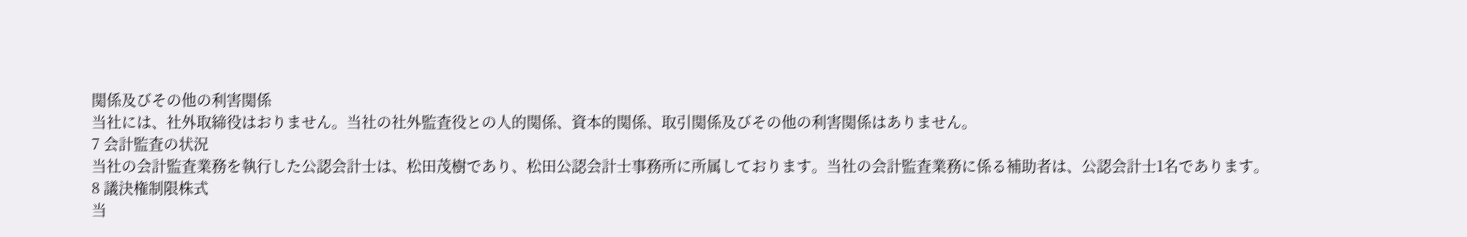関係及びその他の利害関係
当社には、社外取締役はおりません。当社の社外監査役との人的関係、資本的関係、取引関係及びその他の利害関係はありません。
7 会計監査の状況
当社の会計監査業務を執行した公認会計士は、松田茂樹であり、松田公認会計士事務所に所属しております。当社の会計監査業務に係る補助者は、公認会計士1名であります。
8 議決権制限株式
当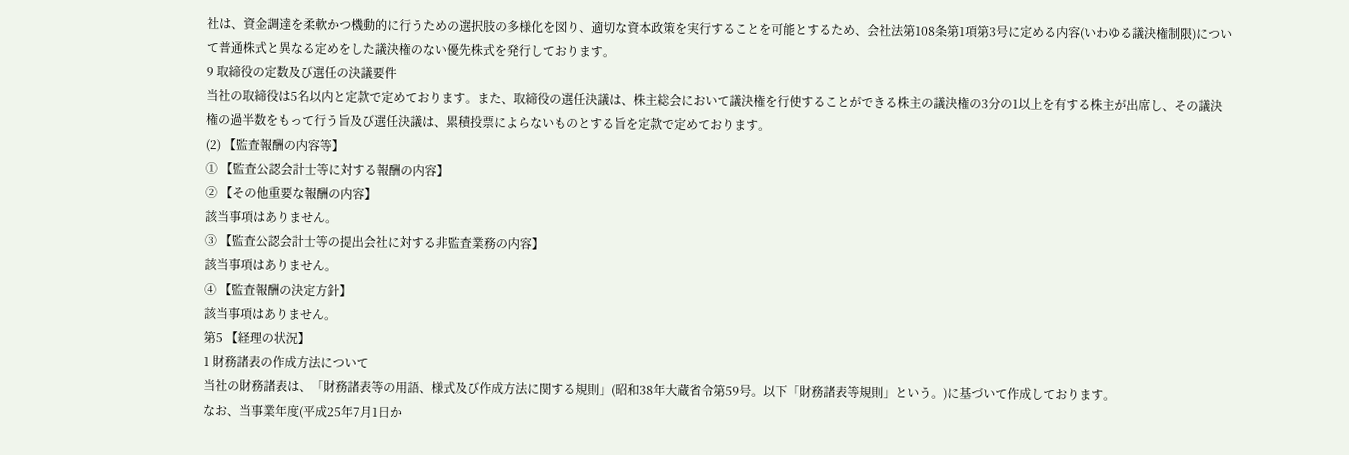社は、資金調達を柔軟かつ機動的に行うための選択肢の多様化を図り、適切な資本政策を実行することを可能とするため、会社法第108条第1項第3号に定める内容(いわゆる議決権制限)について普通株式と異なる定めをした議決権のない優先株式を発行しております。
9 取締役の定数及び選任の決議要件
当社の取締役は5名以内と定款で定めております。また、取締役の選任決議は、株主総会において議決権を行使することができる株主の議決権の3分の1以上を有する株主が出席し、その議決権の過半数をもって行う旨及び選任決議は、累積投票によらないものとする旨を定款で定めております。
(2) 【監査報酬の内容等】
① 【監査公認会計士等に対する報酬の内容】
② 【その他重要な報酬の内容】
該当事項はありません。
③ 【監査公認会計士等の提出会社に対する非監査業務の内容】
該当事項はありません。
④ 【監査報酬の決定方針】
該当事項はありません。
第5 【経理の状況】
1 財務諸表の作成方法について
当社の財務諸表は、「財務諸表等の用語、様式及び作成方法に関する規則」(昭和38年大蔵省令第59号。以下「財務諸表等規則」という。)に基づいて作成しております。
なお、当事業年度(平成25年7月1日か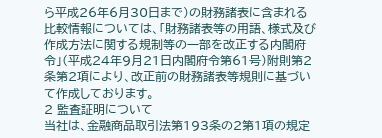ら平成26年6月30日まで)の財務諸表に含まれる比較情報については、「財務諸表等の用語、様式及び作成方法に関する規制等の一部を改正する内閣府令」(平成24年9月21日内閣府令第61号)附則第2条第2項により、改正前の財務諸表等規則に基づいて作成しております。
2 監査証明について
当社は、金融商品取引法第193条の2第1項の規定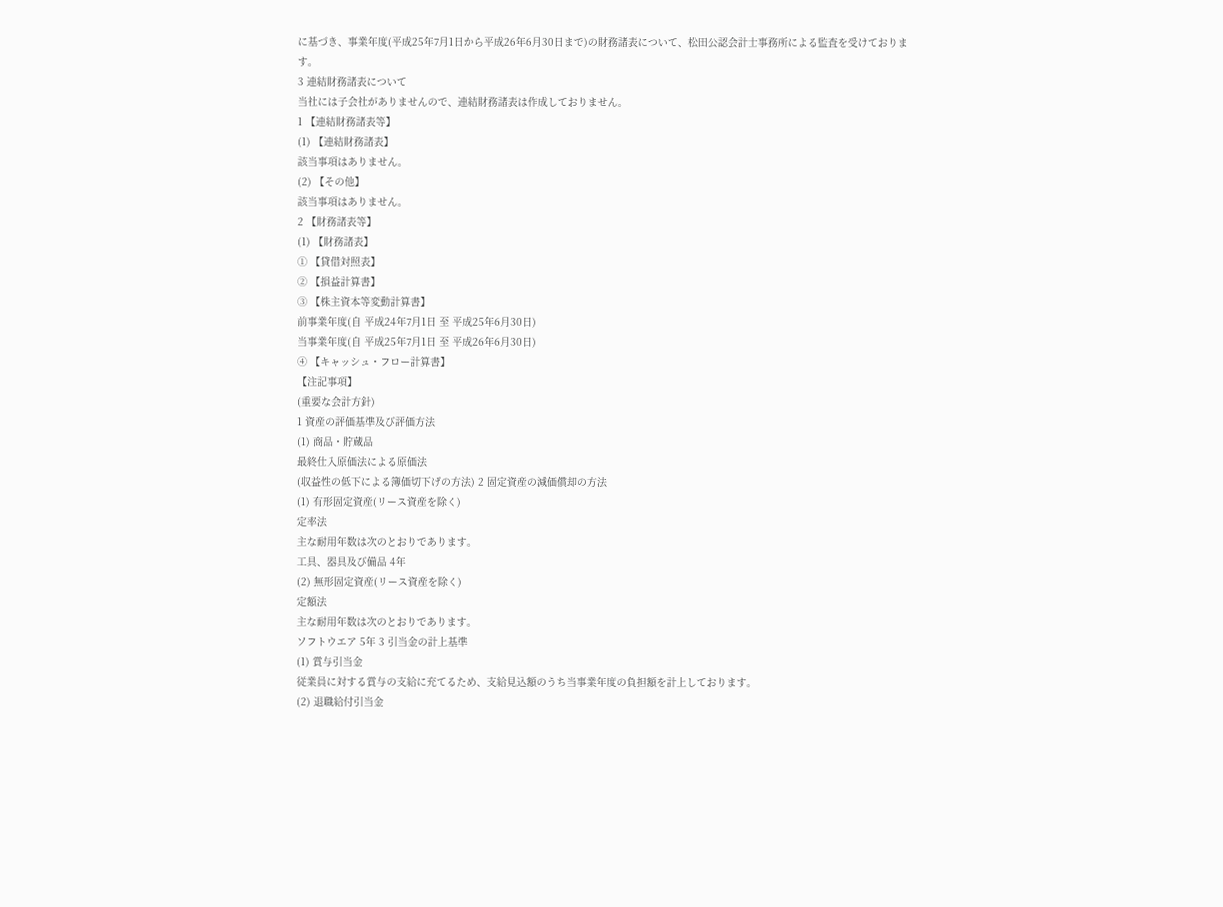に基づき、事業年度(平成25年7月1日から平成26年6月30日まで)の財務諸表について、松田公認会計士事務所による監査を受けております。
3 連結財務諸表について
当社には子会社がありませんので、連結財務諸表は作成しておりません。
1 【連結財務諸表等】
(1) 【連結財務諸表】
該当事項はありません。
(2) 【その他】
該当事項はありません。
2 【財務諸表等】
(1) 【財務諸表】
① 【貸借対照表】
② 【損益計算書】
③ 【株主資本等変動計算書】
前事業年度(自 平成24年7月1日 至 平成25年6月30日)
当事業年度(自 平成25年7月1日 至 平成26年6月30日)
④ 【キャッシュ・フロー計算書】
【注記事項】
(重要な会計方針)
1 資産の評価基準及び評価方法
(1) 商品・貯蔵品
最終仕入原価法による原価法
(収益性の低下による簿価切下げの方法) 2 固定資産の減価償却の方法
(1) 有形固定資産(リース資産を除く)
定率法
主な耐用年数は次のとおりであります。
工具、器具及び備品 4年
(2) 無形固定資産(リース資産を除く)
定額法
主な耐用年数は次のとおりであります。
ソフトウエア 5年 3 引当金の計上基準
(1) 賞与引当金
従業員に対する賞与の支給に充てるため、支給見込額のうち当事業年度の負担額を計上しております。
(2) 退職給付引当金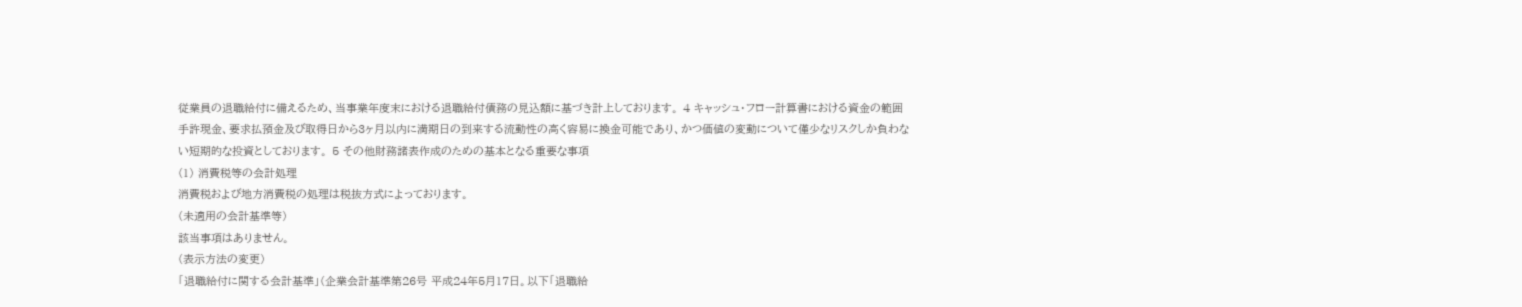従業員の退職給付に備えるため、当事業年度末における退職給付債務の見込額に基づき計上しております。 4 キャッシュ・フロー計算書における資金の範囲
手許現金、要求払預金及び取得日から3ヶ月以内に満期日の到来する流動性の高く容易に換金可能であり、かつ価値の変動について僅少なリスクしか負わない短期的な投資としております。 5 その他財務諸表作成のための基本となる重要な事項
(1) 消費税等の会計処理
消費税および地方消費税の処理は税抜方式によっております。
(未適用の会計基準等)
該当事項はありません。
(表示方法の変更)
「退職給付に関する会計基準」(企業会計基準第26号 平成24年5月17日。以下「退職給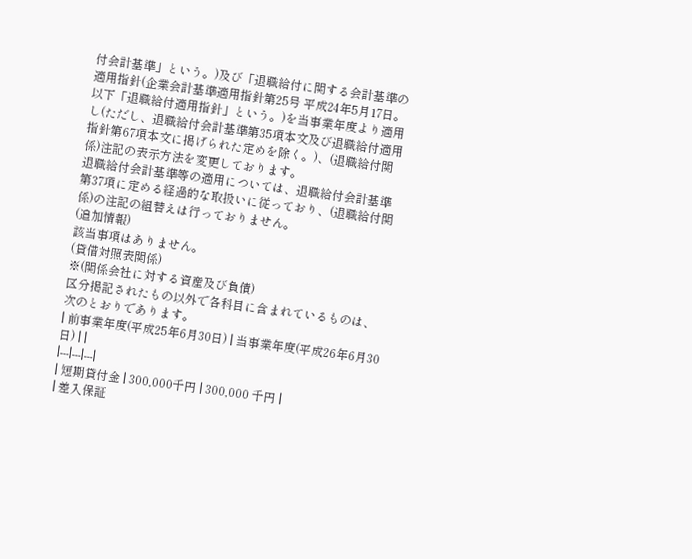付会計基準」という。)及び「退職給付に関する会計基準の適用指針(企業会計基準適用指針第25号 平成24年5月17日。以下「退職給付適用指針」という。)を当事業年度より適用し(ただし、退職給付会計基準第35項本文及び退職給付適用指針第67項本文に掲げられた定めを除く。)、(退職給付関係)注記の表示方法を変更しております。
退職給付会計基準等の適用については、退職給付会計基準第37項に定める経過的な取扱いに従っており、(退職給付関係)の注記の組替えは行っておりません。
(追加情報)
該当事項はありません。
(貸借対照表関係)
※(関係会社に対する資産及び負債)
区分掲記されたもの以外で各科目に含まれているものは、次のとおりであります。
| 前事業年度(平成25年6月30日) | 当事業年度(平成26年6月30日) | |
|---|---|---|
| 短期貸付金 | 300,000千円 | 300,000 千円 |
| 差入保証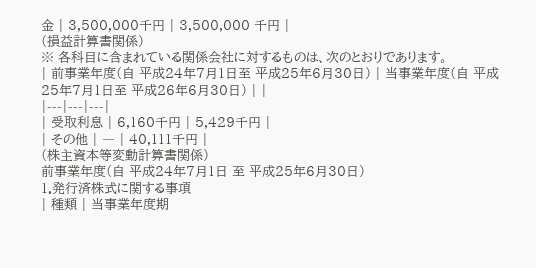金 | 3,500,000千円 | 3,500,000 千円 |
(損益計算書関係)
※ 各科目に含まれている関係会社に対するものは、次のとおりであります。
| 前事業年度(自 平成24年7月1日至 平成25年6月30日) | 当事業年度(自 平成25年7月1日至 平成26年6月30日) | |
|---|---|---|
| 受取利息 | 6,160千円 | 5,429千円 |
| その他 | ― | 40,111千円 |
(株主資本等変動計算書関係)
前事業年度(自 平成24年7月1日 至 平成25年6月30日)
1.発行済株式に関する事項
| 種類 | 当事業年度期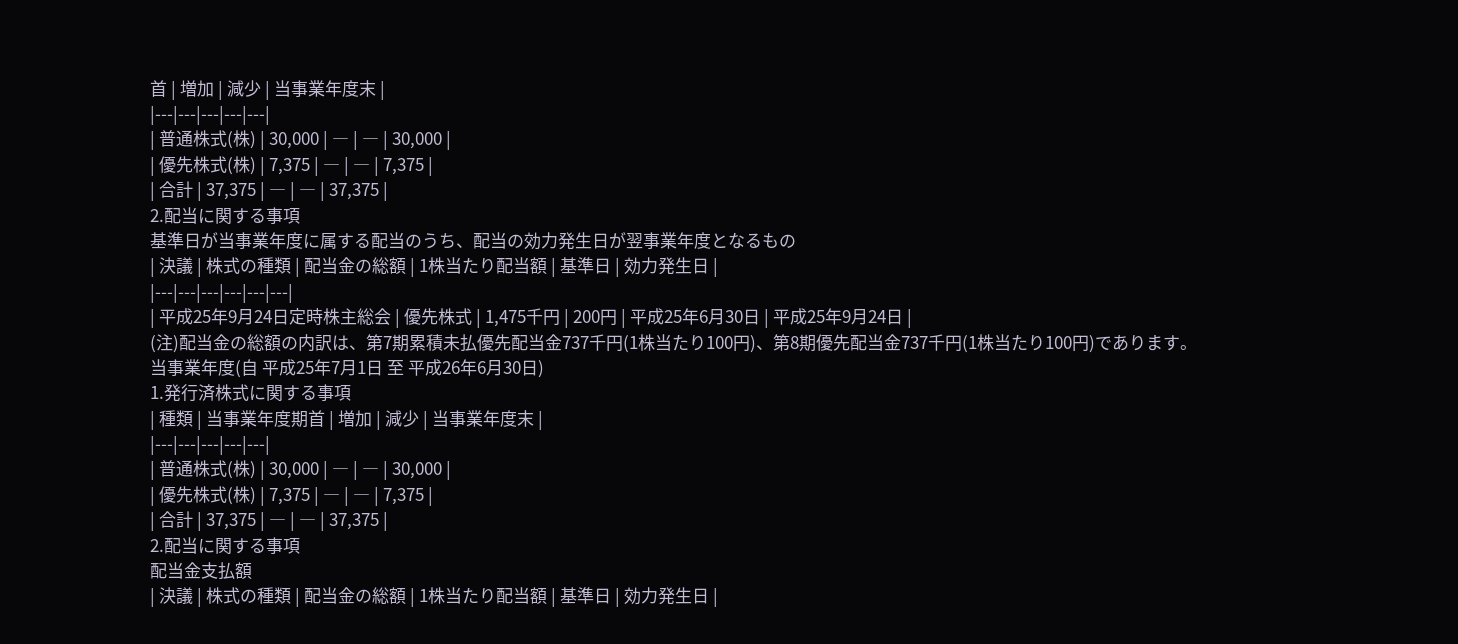首 | 増加 | 減少 | 当事業年度末 |
|---|---|---|---|---|
| 普通株式(株) | 30,000 | ― | ― | 30,000 |
| 優先株式(株) | 7,375 | ― | ― | 7,375 |
| 合計 | 37,375 | ― | ― | 37,375 |
2.配当に関する事項
基準日が当事業年度に属する配当のうち、配当の効力発生日が翌事業年度となるもの
| 決議 | 株式の種類 | 配当金の総額 | 1株当たり配当額 | 基準日 | 効力発生日 |
|---|---|---|---|---|---|
| 平成25年9月24日定時株主総会 | 優先株式 | 1,475千円 | 200円 | 平成25年6月30日 | 平成25年9月24日 |
(注)配当金の総額の内訳は、第7期累積未払優先配当金737千円(1株当たり100円)、第8期優先配当金737千円(1株当たり100円)であります。
当事業年度(自 平成25年7月1日 至 平成26年6月30日)
1.発行済株式に関する事項
| 種類 | 当事業年度期首 | 増加 | 減少 | 当事業年度末 |
|---|---|---|---|---|
| 普通株式(株) | 30,000 | ― | ― | 30,000 |
| 優先株式(株) | 7,375 | ― | ― | 7,375 |
| 合計 | 37,375 | ― | ― | 37,375 |
2.配当に関する事項
配当金支払額
| 決議 | 株式の種類 | 配当金の総額 | 1株当たり配当額 | 基準日 | 効力発生日 |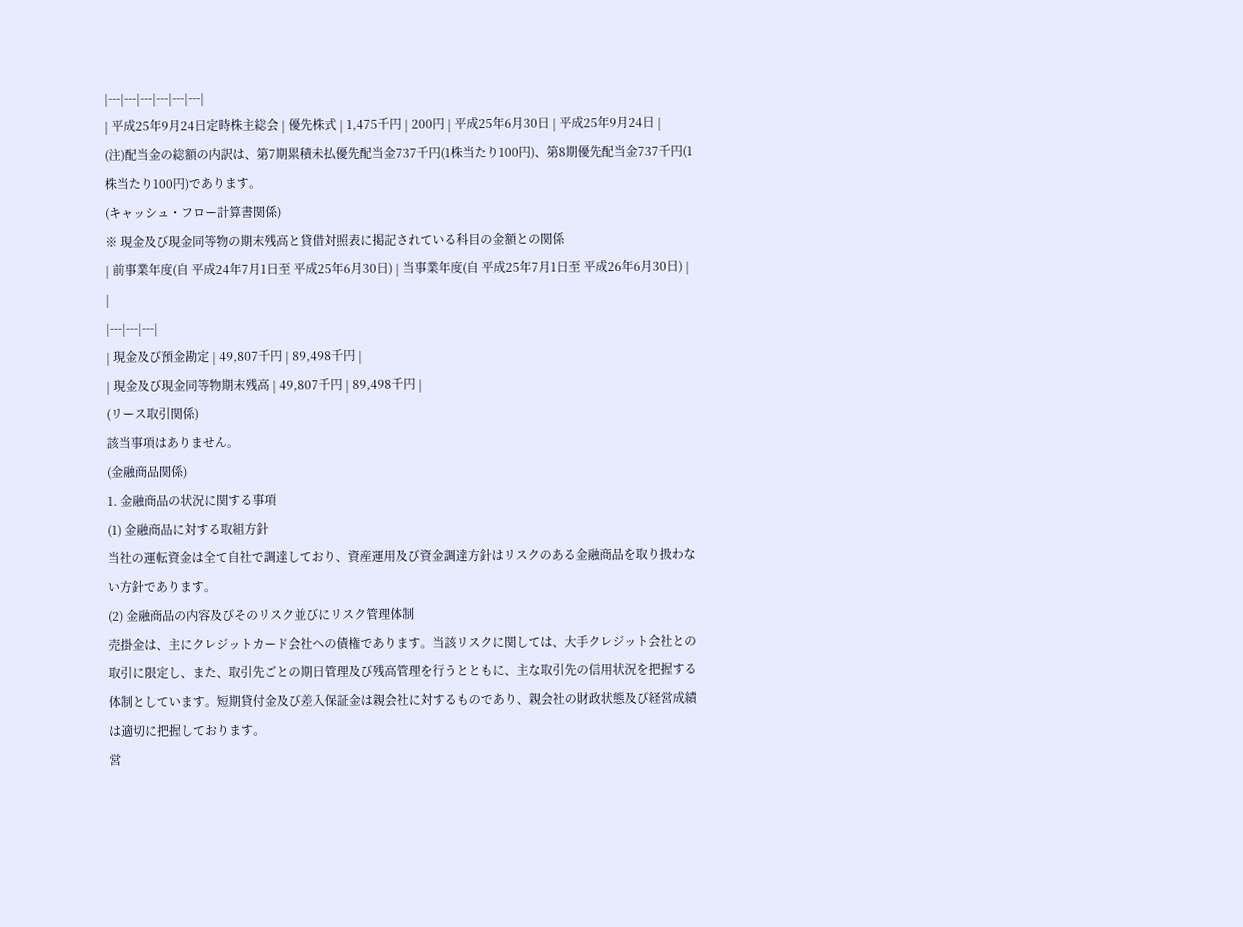|---|---|---|---|---|---|
| 平成25年9月24日定時株主総会 | 優先株式 | 1,475千円 | 200円 | 平成25年6月30日 | 平成25年9月24日 |
(注)配当金の総額の内訳は、第7期累積未払優先配当金737千円(1株当たり100円)、第8期優先配当金737千円(1株当たり100円)であります。
(キャッシュ・フロー計算書関係)
※ 現金及び現金同等物の期末残高と貸借対照表に掲記されている科目の金額との関係
| 前事業年度(自 平成24年7月1日至 平成25年6月30日) | 当事業年度(自 平成25年7月1日至 平成26年6月30日) | |
|---|---|---|
| 現金及び預金勘定 | 49,807千円 | 89,498千円 |
| 現金及び現金同等物期末残高 | 49,807千円 | 89,498千円 |
(リース取引関係)
該当事項はありません。
(金融商品関係)
1. 金融商品の状況に関する事項
(1) 金融商品に対する取組方針
当社の運転資金は全て自社で調達しており、資産運用及び資金調達方針はリスクのある金融商品を取り扱わない方針であります。
(2) 金融商品の内容及びそのリスク並びにリスク管理体制
売掛金は、主にクレジットカード会社への債権であります。当該リスクに関しては、大手クレジット会社との取引に限定し、また、取引先ごとの期日管理及び残高管理を行うとともに、主な取引先の信用状況を把握する体制としています。短期貸付金及び差入保証金は親会社に対するものであり、親会社の財政状態及び経営成績は適切に把握しております。
営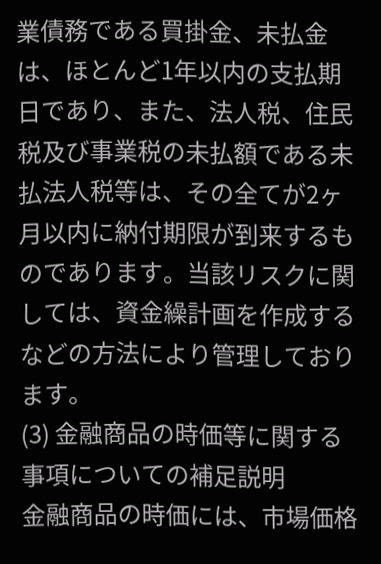業債務である買掛金、未払金は、ほとんど1年以内の支払期日であり、また、法人税、住民税及び事業税の未払額である未払法人税等は、その全てが2ヶ月以内に納付期限が到来するものであります。当該リスクに関しては、資金繰計画を作成するなどの方法により管理しております。
(3) 金融商品の時価等に関する事項についての補足説明
金融商品の時価には、市場価格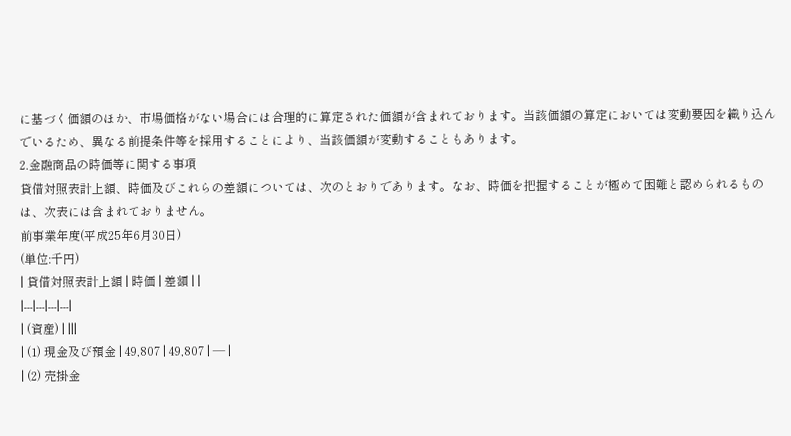に基づく価額のほか、市場価格がない場合には合理的に算定された価額が含まれております。当該価額の算定においては変動要因を織り込んでいるため、異なる前提条件等を採用することにより、当該価額が変動することもあります。
2.金融商品の時価等に関する事項
貸借対照表計上額、時価及びこれらの差額については、次のとおりであります。なお、時価を把握することが極めて困難と認められるものは、次表には含まれておりません。
前事業年度(平成25年6月30日)
(単位:千円)
| 貸借対照表計上額 | 時価 | 差額 | |
|---|---|---|---|
| (資産) | |||
| (1) 現金及び預金 | 49,807 | 49,807 | ― |
| (2) 売掛金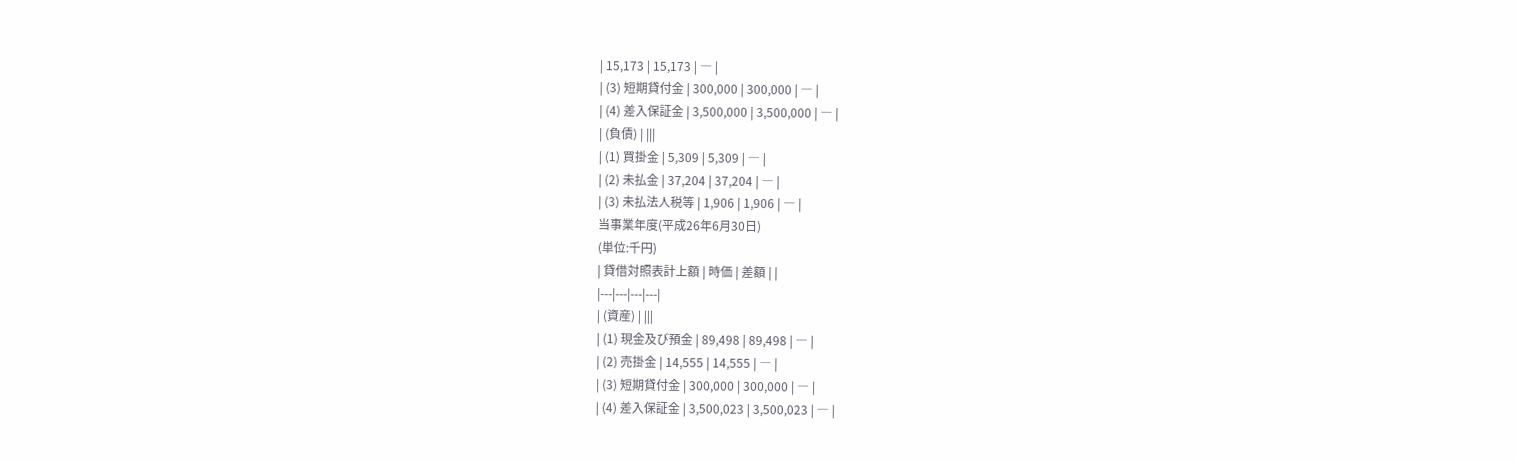| 15,173 | 15,173 | ― |
| (3) 短期貸付金 | 300,000 | 300,000 | ― |
| (4) 差入保証金 | 3,500,000 | 3,500,000 | ― |
| (負債) | |||
| (1) 買掛金 | 5,309 | 5,309 | ― |
| (2) 未払金 | 37,204 | 37,204 | ― |
| (3) 未払法人税等 | 1,906 | 1,906 | ― |
当事業年度(平成26年6月30日)
(単位:千円)
| 貸借対照表計上額 | 時価 | 差額 | |
|---|---|---|---|
| (資産) | |||
| (1) 現金及び預金 | 89,498 | 89,498 | ― |
| (2) 売掛金 | 14,555 | 14,555 | ― |
| (3) 短期貸付金 | 300,000 | 300,000 | ― |
| (4) 差入保証金 | 3,500,023 | 3,500,023 | ― |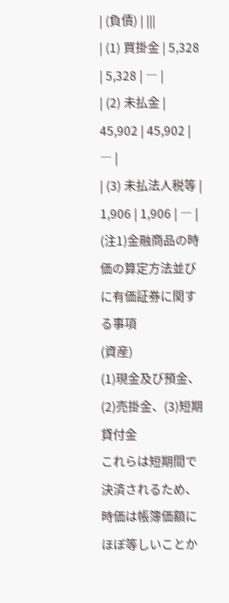| (負債) | |||
| (1) 買掛金 | 5,328 | 5,328 | ― |
| (2) 未払金 | 45,902 | 45,902 | ― |
| (3) 未払法人税等 | 1,906 | 1,906 | ― |
(注1)金融商品の時価の算定方法並びに有価証券に関する事項
(資産)
(1)現金及び預金、(2)売掛金、(3)短期貸付金
これらは短期間で決済されるため、時価は帳簿価額にほぼ等しいことか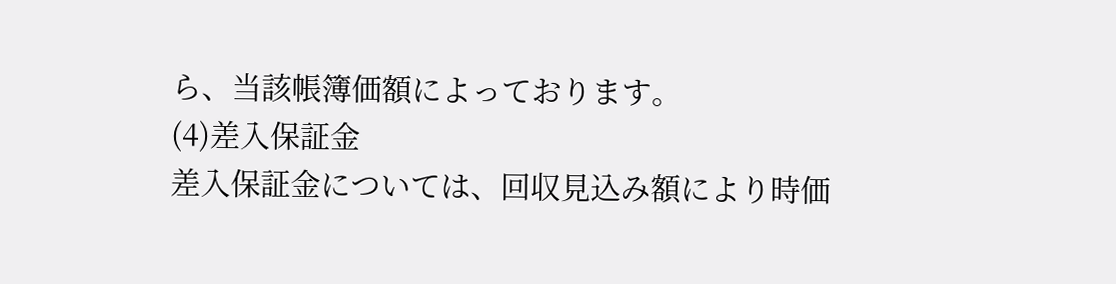ら、当該帳簿価額によっております。
(4)差入保証金
差入保証金については、回収見込み額により時価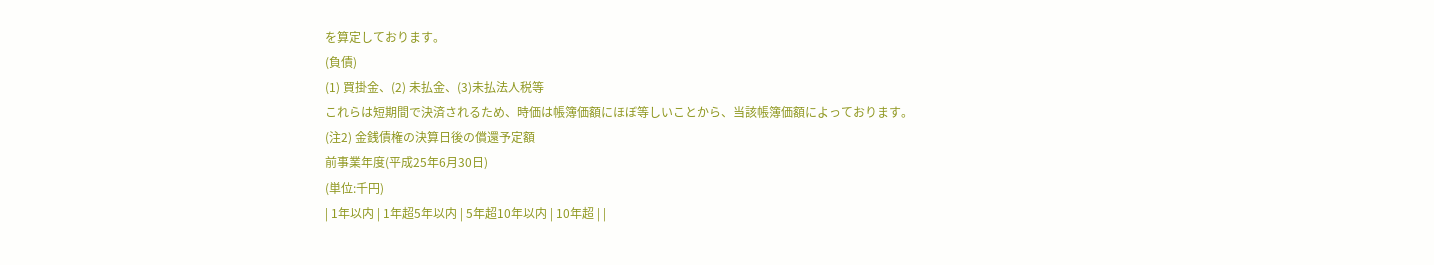を算定しております。
(負債)
(1) 買掛金、(2) 未払金、(3)未払法人税等
これらは短期間で決済されるため、時価は帳簿価額にほぼ等しいことから、当該帳簿価額によっております。
(注2) 金銭債権の決算日後の償還予定額
前事業年度(平成25年6月30日)
(単位:千円)
| 1年以内 | 1年超5年以内 | 5年超10年以内 | 10年超 | |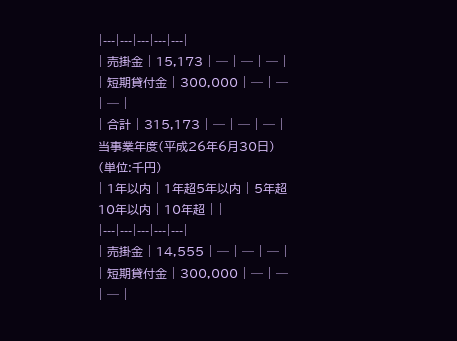|---|---|---|---|---|
| 売掛金 | 15,173 | ─ | ─ | ─ |
| 短期貸付金 | 300,000 | ─ | ─ | ─ |
| 合計 | 315,173 | ─ | ─ | ─ |
当事業年度(平成26年6月30日)
(単位:千円)
| 1年以内 | 1年超5年以内 | 5年超10年以内 | 10年超 | |
|---|---|---|---|---|
| 売掛金 | 14,555 | ─ | ─ | ─ |
| 短期貸付金 | 300,000 | ─ | ─ | ─ |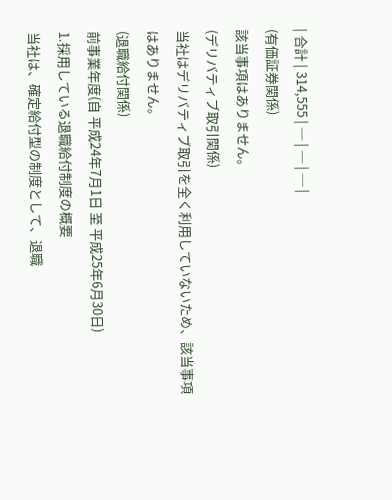| 合計 | 314,555 | ─ | ─ | ─ |
(有価証券関係)
該当事項はありません。
(デリバティブ取引関係)
当社はデリバティブ取引を全く利用していないため、該当事項はありません。
(退職給付関係)
前事業年度(自 平成24年7月1日 至 平成25年6月30日)
1.採用している退職給付制度の概要
当社は、確定給付型の制度として、退職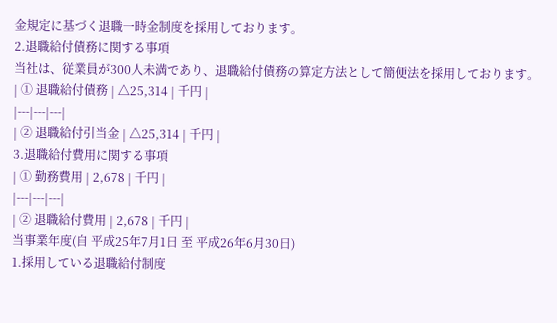金規定に基づく退職一時金制度を採用しております。
2.退職給付債務に関する事項
当社は、従業員が300人未満であり、退職給付債務の算定方法として簡便法を採用しております。
| ① 退職給付債務 | △25,314 | 千円 |
|---|---|---|
| ② 退職給付引当金 | △25,314 | 千円 |
3.退職給付費用に関する事項
| ① 勤務費用 | 2,678 | 千円 |
|---|---|---|
| ② 退職給付費用 | 2,678 | 千円 |
当事業年度(自 平成25年7月1日 至 平成26年6月30日)
1.採用している退職給付制度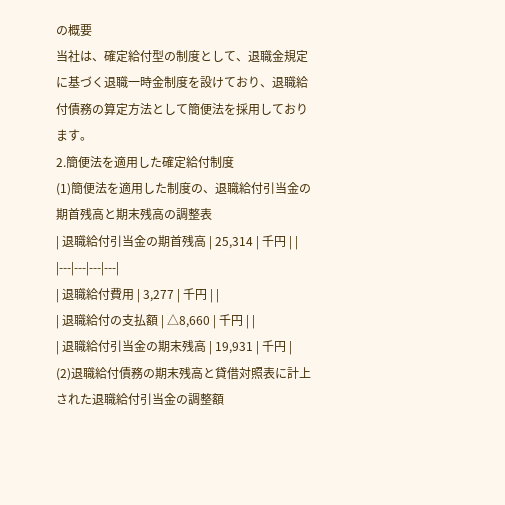の概要
当社は、確定給付型の制度として、退職金規定に基づく退職一時金制度を設けており、退職給付債務の算定方法として簡便法を採用しております。
2.簡便法を適用した確定給付制度
(1)簡便法を適用した制度の、退職給付引当金の期首残高と期末残高の調整表
| 退職給付引当金の期首残高 | 25,314 | 千円 | |
|---|---|---|---|
| 退職給付費用 | 3,277 | 千円 | |
| 退職給付の支払額 | △8,660 | 千円 | |
| 退職給付引当金の期末残高 | 19,931 | 千円 |
(2)退職給付債務の期末残高と貸借対照表に計上された退職給付引当金の調整額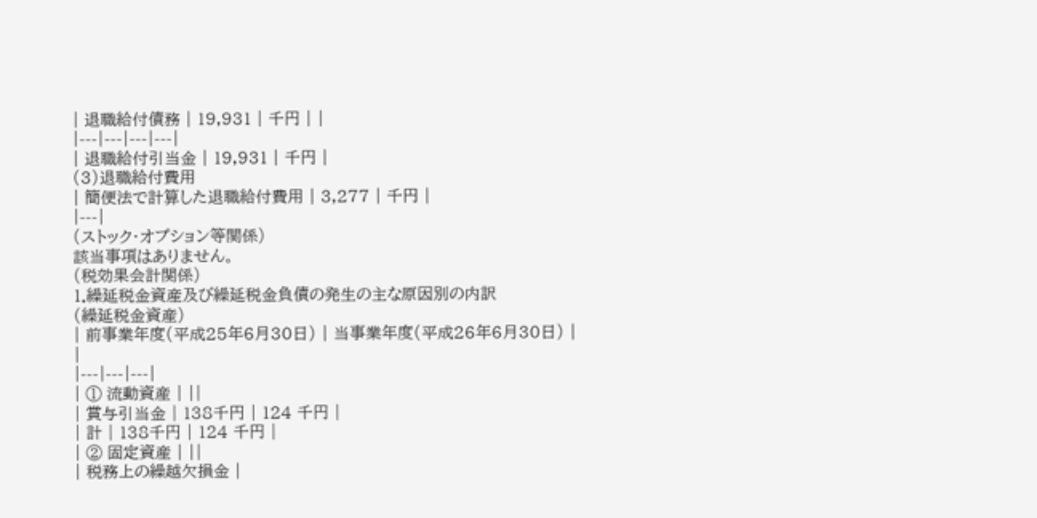| 退職給付債務 | 19,931 | 千円 | |
|---|---|---|---|
| 退職給付引当金 | 19,931 | 千円 |
(3)退職給付費用
| 簡便法で計算した退職給付費用 | 3,277 | 千円 |
|---|
(ストック・オプション等関係)
該当事項はありません。
(税効果会計関係)
1.繰延税金資産及び繰延税金負債の発生の主な原因別の内訳
(繰延税金資産)
| 前事業年度(平成25年6月30日) | 当事業年度(平成26年6月30日) | |
|---|---|---|
| ① 流動資産 | ||
| 賞与引当金 | 138千円 | 124 千円 |
| 計 | 138千円 | 124 千円 |
| ② 固定資産 | ||
| 税務上の繰越欠損金 |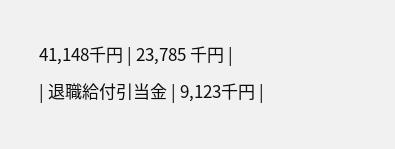41,148千円 | 23,785 千円 |
| 退職給付引当金 | 9,123千円 |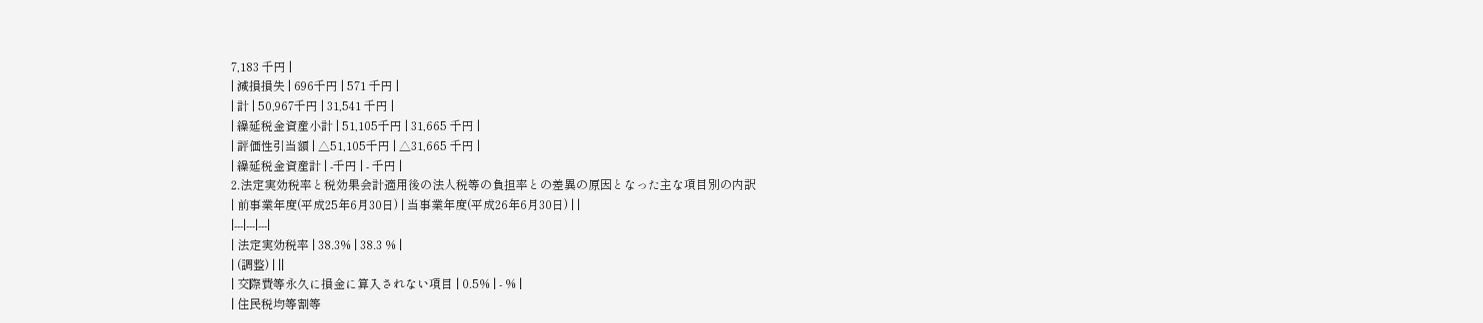7,183 千円 |
| 減損損失 | 696千円 | 571 千円 |
| 計 | 50,967千円 | 31,541 千円 |
| 繰延税金資産小計 | 51,105千円 | 31,665 千円 |
| 評価性引当額 | △51,105千円 | △31,665 千円 |
| 繰延税金資産計 | -千円 | - 千円 |
2.法定実効税率と税効果会計適用後の法人税等の負担率との差異の原因となった主な項目別の内訳
| 前事業年度(平成25年6月30日) | 当事業年度(平成26年6月30日) | |
|---|---|---|
| 法定実効税率 | 38.3% | 38.3 % |
| (調整) | ||
| 交際費等永久に損金に算入されない項目 | 0.5% | - % |
| 住民税均等割等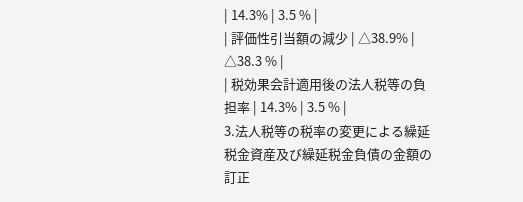| 14.3% | 3.5 % |
| 評価性引当額の減少 | △38.9% | △38.3 % |
| 税効果会計適用後の法人税等の負担率 | 14.3% | 3.5 % |
3.法人税等の税率の変更による繰延税金資産及び繰延税金負債の金額の訂正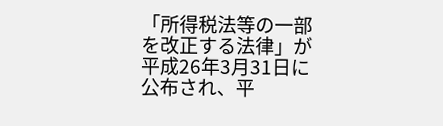「所得税法等の一部を改正する法律」が平成26年3月31日に公布され、平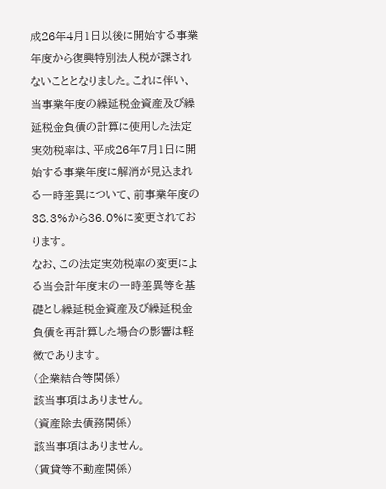成26年4月1日以後に開始する事業年度から復興特別法人税が課されないこととなりました。これに伴い、当事業年度の繰延税金資産及び繰延税金負債の計算に使用した法定実効税率は、平成26年7月1日に開始する事業年度に解消が見込まれる一時差異について、前事業年度の38.3%から36.0%に変更されております。
なお、この法定実効税率の変更による当会計年度末の一時差異等を基礎とし繰延税金資産及び繰延税金負債を再計算した場合の影響は軽微であります。
(企業結合等関係)
該当事項はありません。
(資産除去債務関係)
該当事項はありません。
(賃貸等不動産関係)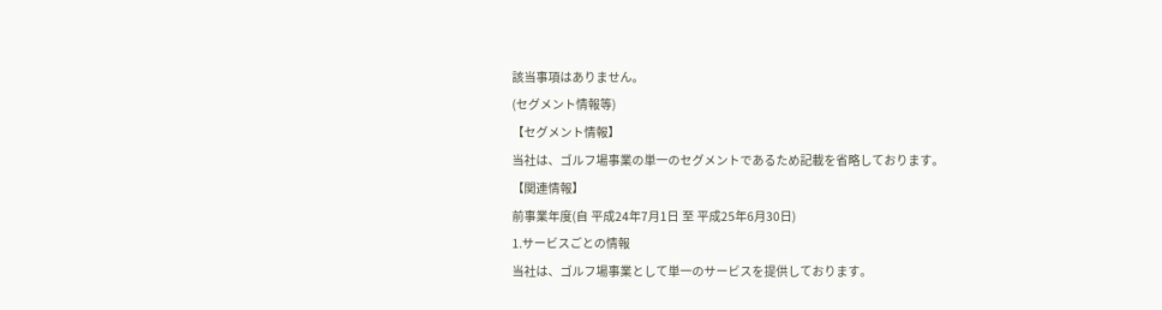該当事項はありません。
(セグメント情報等)
【セグメント情報】
当社は、ゴルフ場事業の単一のセグメントであるため記載を省略しております。
【関連情報】
前事業年度(自 平成24年7月1日 至 平成25年6月30日)
1.サービスごとの情報
当社は、ゴルフ場事業として単一のサービスを提供しております。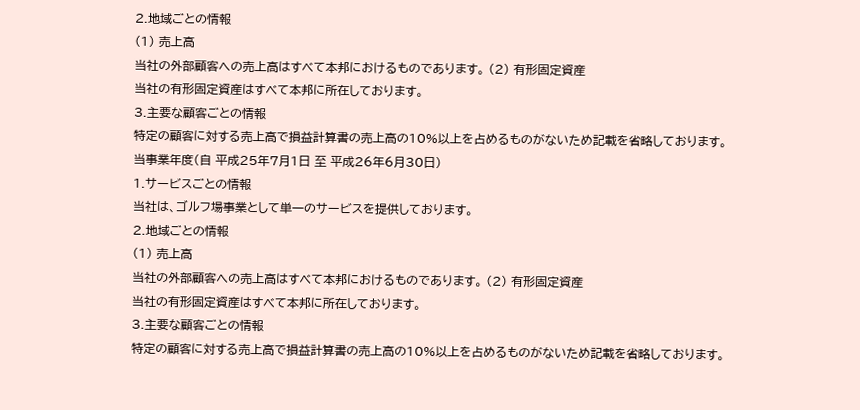2.地域ごとの情報
(1) 売上高
当社の外部顧客への売上高はすべて本邦におけるものであります。 (2) 有形固定資産
当社の有形固定資産はすべて本邦に所在しております。
3.主要な顧客ごとの情報
特定の顧客に対する売上高で損益計算書の売上高の10%以上を占めるものがないため記載を省略しております。
当事業年度(自 平成25年7月1日 至 平成26年6月30日)
1.サービスごとの情報
当社は、ゴルフ場事業として単一のサービスを提供しております。
2.地域ごとの情報
(1) 売上高
当社の外部顧客への売上高はすべて本邦におけるものであります。 (2) 有形固定資産
当社の有形固定資産はすべて本邦に所在しております。
3.主要な顧客ごとの情報
特定の顧客に対する売上高で損益計算書の売上高の10%以上を占めるものがないため記載を省略しております。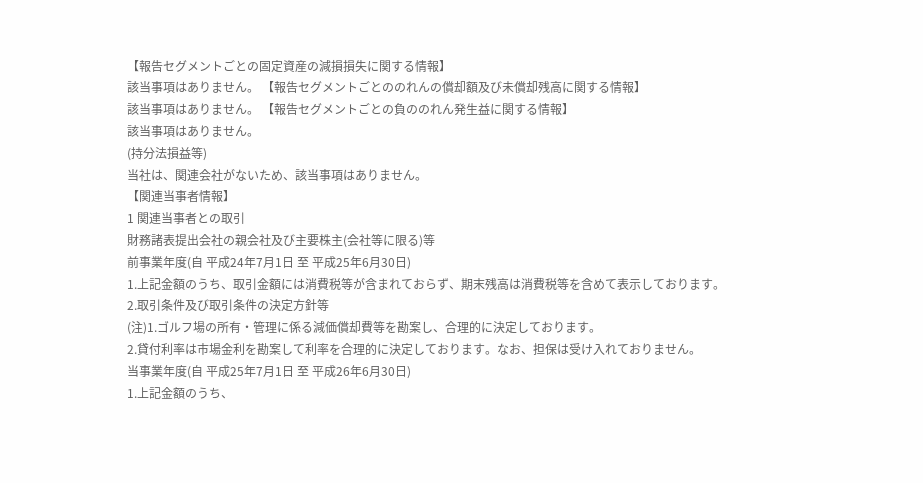【報告セグメントごとの固定資産の減損損失に関する情報】
該当事項はありません。 【報告セグメントごとののれんの償却額及び未償却残高に関する情報】
該当事項はありません。 【報告セグメントごとの負ののれん発生益に関する情報】
該当事項はありません。
(持分法損益等)
当社は、関連会社がないため、該当事項はありません。
【関連当事者情報】
1 関連当事者との取引
財務諸表提出会社の親会社及び主要株主(会社等に限る)等
前事業年度(自 平成24年7月1日 至 平成25年6月30日)
1.上記金額のうち、取引金額には消費税等が含まれておらず、期末残高は消費税等を含めて表示しております。
2.取引条件及び取引条件の決定方針等
(注)1.ゴルフ場の所有・管理に係る減価償却費等を勘案し、合理的に決定しております。
2.貸付利率は市場金利を勘案して利率を合理的に決定しております。なお、担保は受け入れておりません。
当事業年度(自 平成25年7月1日 至 平成26年6月30日)
1.上記金額のうち、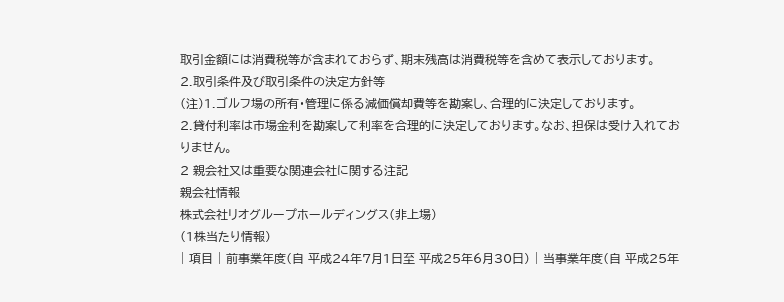取引金額には消費税等が含まれておらず、期末残高は消費税等を含めて表示しております。
2.取引条件及び取引条件の決定方針等
(注)1.ゴルフ場の所有・管理に係る減価償却費等を勘案し、合理的に決定しております。
2.貸付利率は市場金利を勘案して利率を合理的に決定しております。なお、担保は受け入れておりません。
2 親会社又は重要な関連会社に関する注記
親会社情報
株式会社リオグループホールディングス(非上場)
(1株当たり情報)
| 項目 | 前事業年度(自 平成24年7月1日至 平成25年6月30日) | 当事業年度(自 平成25年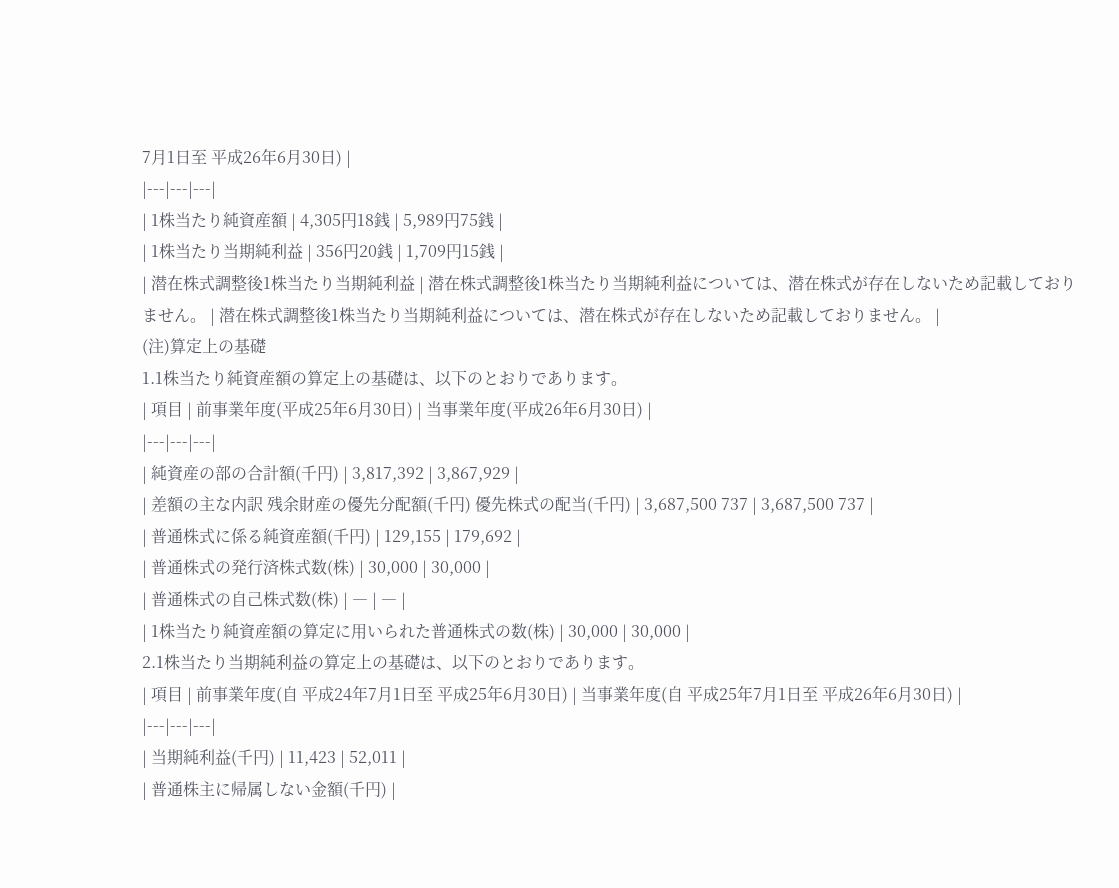7月1日至 平成26年6月30日) |
|---|---|---|
| 1株当たり純資産額 | 4,305円18銭 | 5,989円75銭 |
| 1株当たり当期純利益 | 356円20銭 | 1,709円15銭 |
| 潜在株式調整後1株当たり当期純利益 | 潜在株式調整後1株当たり当期純利益については、潜在株式が存在しないため記載しておりません。 | 潜在株式調整後1株当たり当期純利益については、潜在株式が存在しないため記載しておりません。 |
(注)算定上の基礎
1.1株当たり純資産額の算定上の基礎は、以下のとおりであります。
| 項目 | 前事業年度(平成25年6月30日) | 当事業年度(平成26年6月30日) |
|---|---|---|
| 純資産の部の合計額(千円) | 3,817,392 | 3,867,929 |
| 差額の主な内訳 残余財産の優先分配額(千円) 優先株式の配当(千円) | 3,687,500 737 | 3,687,500 737 |
| 普通株式に係る純資産額(千円) | 129,155 | 179,692 |
| 普通株式の発行済株式数(株) | 30,000 | 30,000 |
| 普通株式の自己株式数(株) | ― | ― |
| 1株当たり純資産額の算定に用いられた普通株式の数(株) | 30,000 | 30,000 |
2.1株当たり当期純利益の算定上の基礎は、以下のとおりであります。
| 項目 | 前事業年度(自 平成24年7月1日至 平成25年6月30日) | 当事業年度(自 平成25年7月1日至 平成26年6月30日) |
|---|---|---|
| 当期純利益(千円) | 11,423 | 52,011 |
| 普通株主に帰属しない金額(千円) |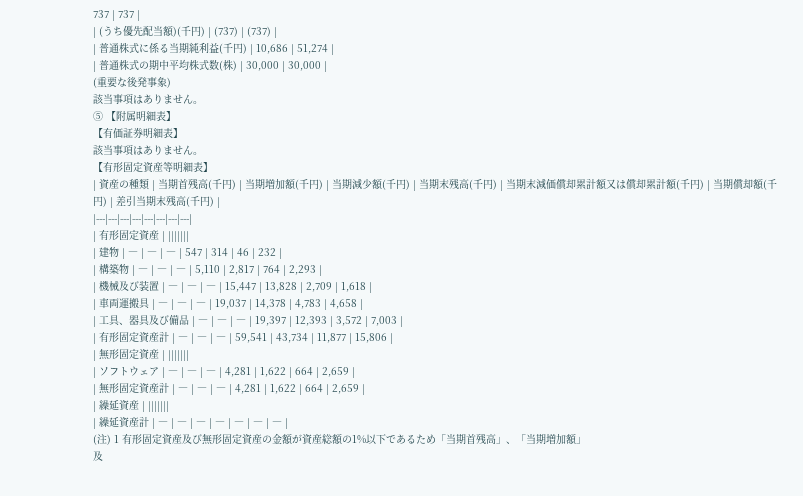737 | 737 |
| (うち優先配当額)(千円) | (737) | (737) |
| 普通株式に係る当期純利益(千円) | 10,686 | 51,274 |
| 普通株式の期中平均株式数(株) | 30,000 | 30,000 |
(重要な後発事象)
該当事項はありません。
⑤ 【附属明細表】
【有価証券明細表】
該当事項はありません。
【有形固定資産等明細表】
| 資産の種類 | 当期首残高(千円) | 当期増加額(千円) | 当期減少額(千円) | 当期末残高(千円) | 当期末減価償却累計額又は償却累計額(千円) | 当期償却額(千円) | 差引当期末残高(千円) |
|---|---|---|---|---|---|---|---|
| 有形固定資産 | |||||||
| 建物 | ― | ― | ― | 547 | 314 | 46 | 232 |
| 構築物 | ― | ― | ― | 5,110 | 2,817 | 764 | 2,293 |
| 機械及び装置 | ― | ― | ― | 15,447 | 13,828 | 2,709 | 1,618 |
| 車両運搬具 | ― | ― | ― | 19,037 | 14,378 | 4,783 | 4,658 |
| 工具、器具及び備品 | ― | ― | ― | 19,397 | 12,393 | 3,572 | 7,003 |
| 有形固定資産計 | ― | ― | ― | 59,541 | 43,734 | 11,877 | 15,806 |
| 無形固定資産 | |||||||
| ソフトウェア | ― | ― | ― | 4,281 | 1,622 | 664 | 2,659 |
| 無形固定資産計 | ― | ― | ― | 4,281 | 1,622 | 664 | 2,659 |
| 繰延資産 | |||||||
| 繰延資産計 | ― | ― | ― | ― | ― | ― | ― |
(注) 1 有形固定資産及び無形固定資産の金額が資産総額の1%以下であるため「当期首残高」、「当期増加額」
及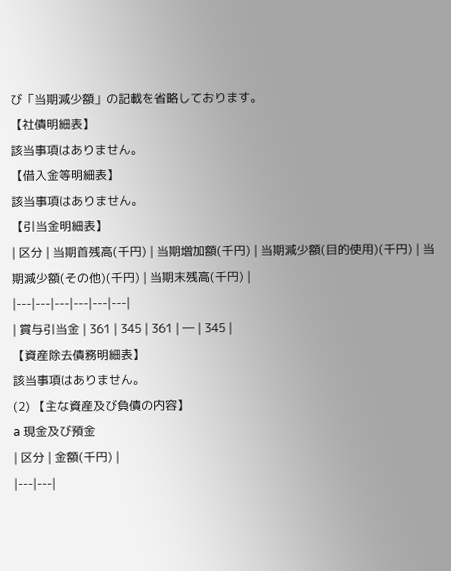び「当期減少額」の記載を省略しております。
【社債明細表】
該当事項はありません。
【借入金等明細表】
該当事項はありません。
【引当金明細表】
| 区分 | 当期首残高(千円) | 当期増加額(千円) | 当期減少額(目的使用)(千円) | 当期減少額(その他)(千円) | 当期末残高(千円) |
|---|---|---|---|---|---|
| 賞与引当金 | 361 | 345 | 361 | ― | 345 |
【資産除去債務明細表】
該当事項はありません。
(2) 【主な資産及び負債の内容】
a 現金及び預金
| 区分 | 金額(千円) |
|---|---|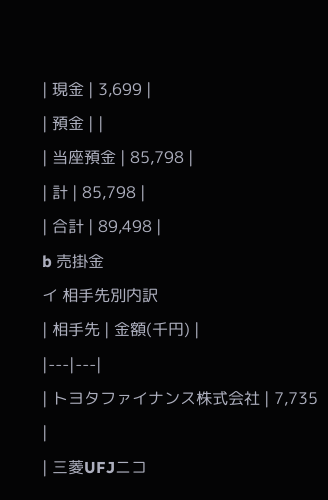| 現金 | 3,699 |
| 預金 | |
| 当座預金 | 85,798 |
| 計 | 85,798 |
| 合計 | 89,498 |
b 売掛金
イ 相手先別内訳
| 相手先 | 金額(千円) |
|---|---|
| トヨタファイナンス株式会社 | 7,735 |
| 三菱UFJニコ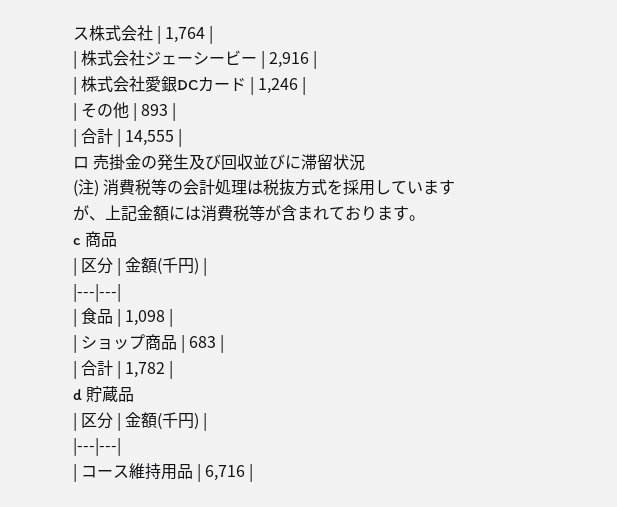ス株式会社 | 1,764 |
| 株式会社ジェーシービー | 2,916 |
| 株式会社愛銀DCカード | 1,246 |
| その他 | 893 |
| 合計 | 14,555 |
ロ 売掛金の発生及び回収並びに滞留状況
(注) 消費税等の会計処理は税抜方式を採用していますが、上記金額には消費税等が含まれております。
c 商品
| 区分 | 金額(千円) |
|---|---|
| 食品 | 1,098 |
| ショップ商品 | 683 |
| 合計 | 1,782 |
d 貯蔵品
| 区分 | 金額(千円) |
|---|---|
| コース維持用品 | 6,716 |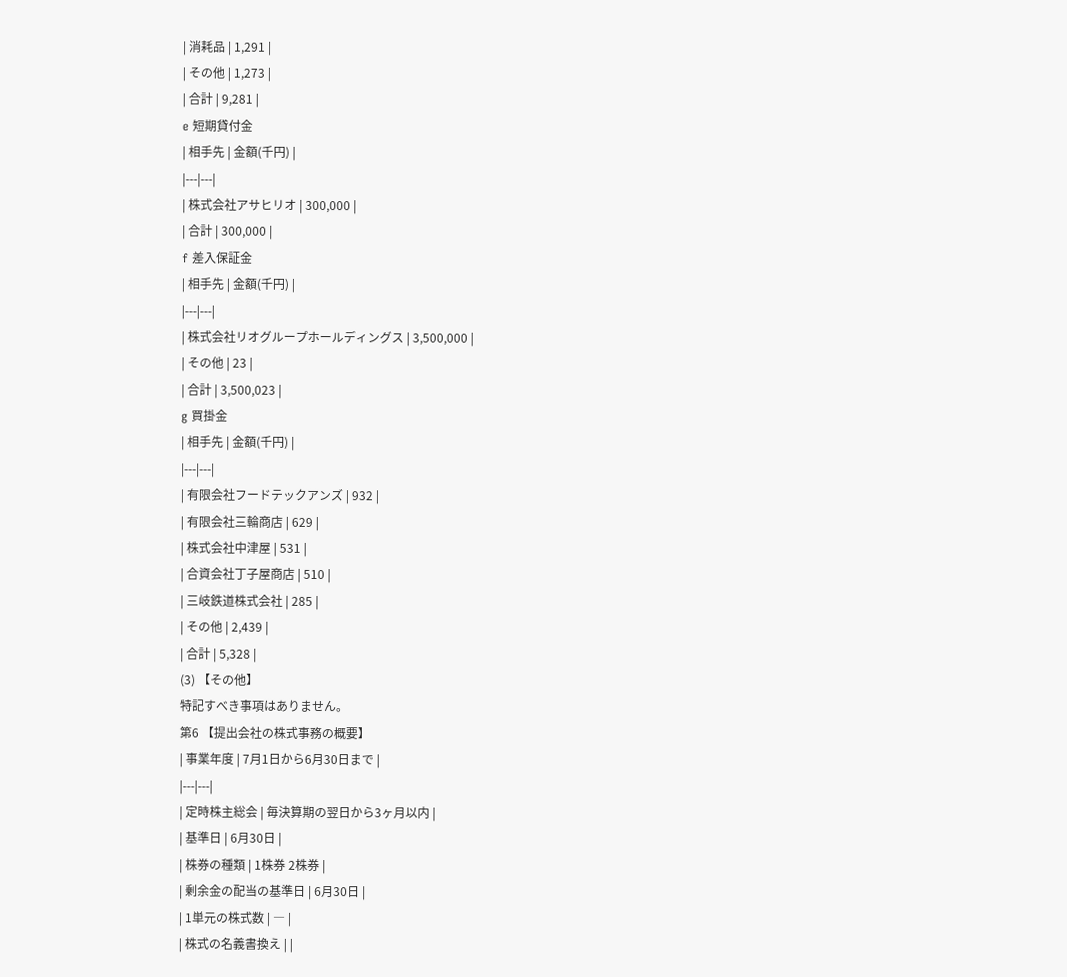| 消耗品 | 1,291 |
| その他 | 1,273 |
| 合計 | 9,281 |
e 短期貸付金
| 相手先 | 金額(千円) |
|---|---|
| 株式会社アサヒリオ | 300,000 |
| 合計 | 300,000 |
f 差入保証金
| 相手先 | 金額(千円) |
|---|---|
| 株式会社リオグループホールディングス | 3,500,000 |
| その他 | 23 |
| 合計 | 3,500,023 |
g 買掛金
| 相手先 | 金額(千円) |
|---|---|
| 有限会社フードテックアンズ | 932 |
| 有限会社三輪商店 | 629 |
| 株式会社中津屋 | 531 |
| 合資会社丁子屋商店 | 510 |
| 三岐鉄道株式会社 | 285 |
| その他 | 2,439 |
| 合計 | 5,328 |
(3) 【その他】
特記すべき事項はありません。
第6 【提出会社の株式事務の概要】
| 事業年度 | 7月1日から6月30日まで |
|---|---|
| 定時株主総会 | 毎決算期の翌日から3ヶ月以内 |
| 基準日 | 6月30日 |
| 株券の種類 | 1株券 2株券 |
| 剰余金の配当の基準日 | 6月30日 |
| 1単元の株式数 | ― |
| 株式の名義書換え | |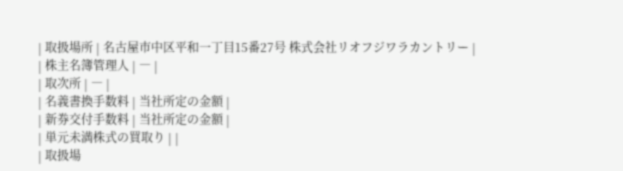| 取扱場所 | 名古屋市中区平和一丁目15番27号 株式会社リオフジワラカントリー |
| 株主名簿管理人 | ― |
| 取次所 | ― |
| 名義書換手数料 | 当社所定の金額 |
| 新券交付手数料 | 当社所定の金額 |
| 単元未満株式の買取り | |
| 取扱場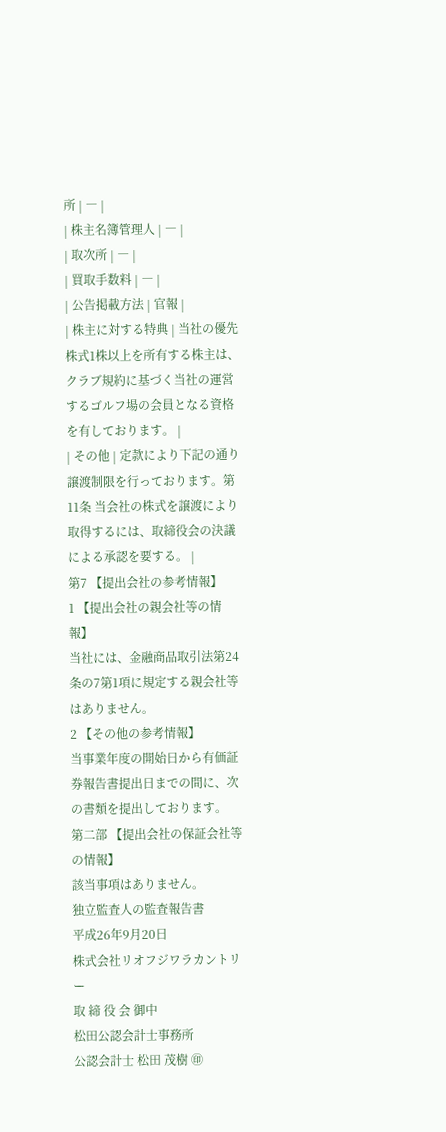所 | ― |
| 株主名簿管理人 | ― |
| 取次所 | ― |
| 買取手数料 | ― |
| 公告掲載方法 | 官報 |
| 株主に対する特典 | 当社の優先株式1株以上を所有する株主は、クラブ規約に基づく当社の運営するゴルフ場の会員となる資格を有しております。 |
| その他 | 定款により下記の通り譲渡制限を行っております。第11条 当会社の株式を譲渡により取得するには、取締役会の決議による承認を要する。 |
第7 【提出会社の参考情報】
1 【提出会社の親会社等の情報】
当社には、金融商品取引法第24条の7第1項に規定する親会社等はありません。
2 【その他の参考情報】
当事業年度の開始日から有価証券報告書提出日までの間に、次の書類を提出しております。
第二部 【提出会社の保証会社等の情報】
該当事項はありません。
独立監査人の監査報告書
平成26年9月20日
株式会社リオフジワラカントリー
取 締 役 会 御中
松田公認会計士事務所
公認会計士 松田 茂樹 ㊞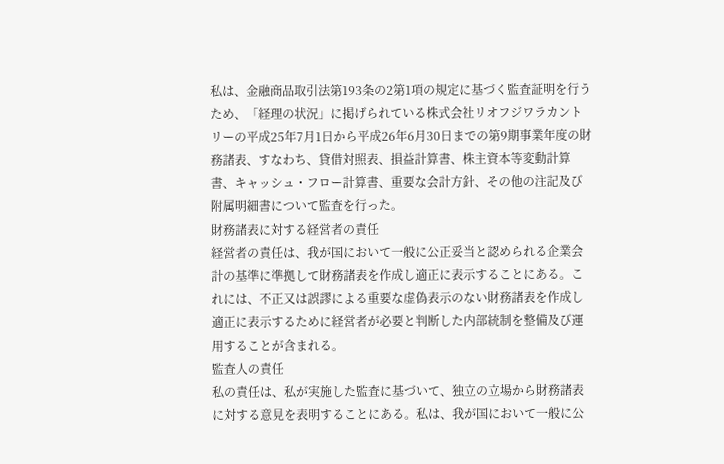私は、金融商品取引法第193条の2第1項の規定に基づく監査証明を行うため、「経理の状況」に掲げられている株式会社リオフジワラカントリーの平成25年7月1日から平成26年6月30日までの第9期事業年度の財務諸表、すなわち、貸借対照表、損益計算書、株主資本等変動計算書、キャッシュ・フロー計算書、重要な会計方針、その他の注記及び附属明細書について監査を行った。
財務諸表に対する経営者の責任
経営者の責任は、我が国において一般に公正妥当と認められる企業会計の基準に準拠して財務諸表を作成し適正に表示することにある。これには、不正又は誤謬による重要な虚偽表示のない財務諸表を作成し適正に表示するために経営者が必要と判断した内部統制を整備及び運用することが含まれる。
監査人の責任
私の責任は、私が実施した監査に基づいて、独立の立場から財務諸表に対する意見を表明することにある。私は、我が国において一般に公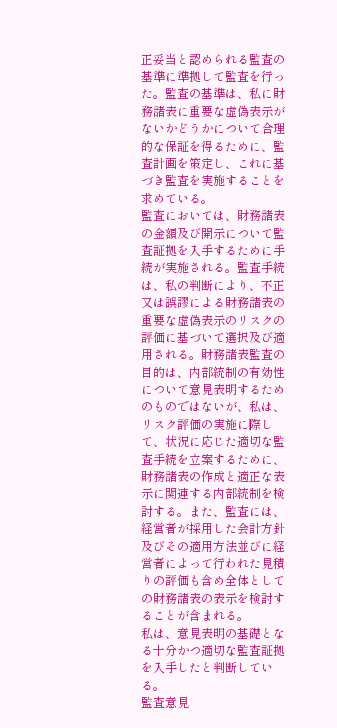正妥当と認められる監査の基準に準拠して監査を行った。監査の基準は、私に財務諸表に重要な虚偽表示がないかどうかについて合理的な保証を得るために、監査計画を策定し、これに基づき監査を実施することを求めている。
監査においては、財務諸表の金額及び開示について監査証拠を入手するために手続が実施される。監査手続は、私の判断により、不正又は誤謬による財務諸表の重要な虚偽表示のリスクの評価に基づいて選択及び適用される。財務諸表監査の目的は、内部統制の有効性について意見表明するためのものではないが、私は、リスク評価の実施に際して、状況に応じた適切な監査手続を立案するために、財務諸表の作成と適正な表示に関連する内部統制を検討する。また、監査には、経営者が採用した会計方針及びその適用方法並びに経営者によって行われた見積りの評価も含め全体としての財務諸表の表示を検討することが含まれる。
私は、意見表明の基礎となる十分かつ適切な監査証拠を入手したと判断している。
監査意見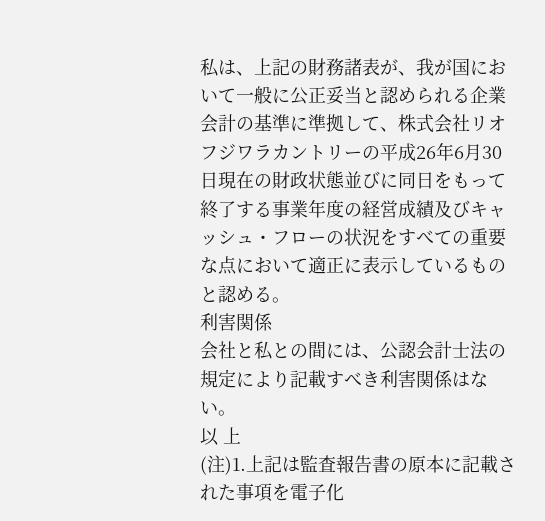私は、上記の財務諸表が、我が国において一般に公正妥当と認められる企業会計の基準に準拠して、株式会社リオフジワラカントリーの平成26年6月30日現在の財政状態並びに同日をもって終了する事業年度の経営成績及びキャッシュ・フローの状況をすべての重要な点において適正に表示しているものと認める。
利害関係
会社と私との間には、公認会計士法の規定により記載すべき利害関係はない。
以 上
(注)1.上記は監査報告書の原本に記載された事項を電子化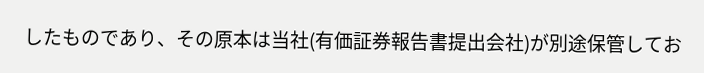したものであり、その原本は当社(有価証券報告書提出会社)が別途保管してお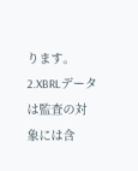ります。 2.XBRLデータは監査の対象には含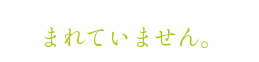まれていません。